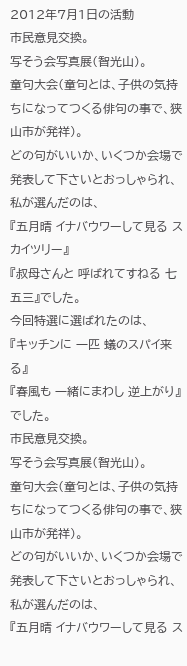2012年7月1日の活動
市民意見交換。
写そう会写真展(智光山)。
童句大会(童句とは、子供の気持ちになってつくる俳句の事で、狭山市が発祥)。
どの句がいいか、いくつか会場で発表して下さいとおっしゃられ、私が選んだのは、
『五月晴 イナバウワーして見る スカイツリー』
『叔母さんと 呼ばれてすねる 七五三』でした。
今回特選に選ばれたのは、
『キッチンに 一匹 蟻のスパイ来る』
『春風も 一緒にまわし 逆上がり』でした。
市民意見交換。
写そう会写真展(智光山)。
童句大会(童句とは、子供の気持ちになってつくる俳句の事で、狭山市が発祥)。
どの句がいいか、いくつか会場で発表して下さいとおっしゃられ、私が選んだのは、
『五月晴 イナバウワーして見る ス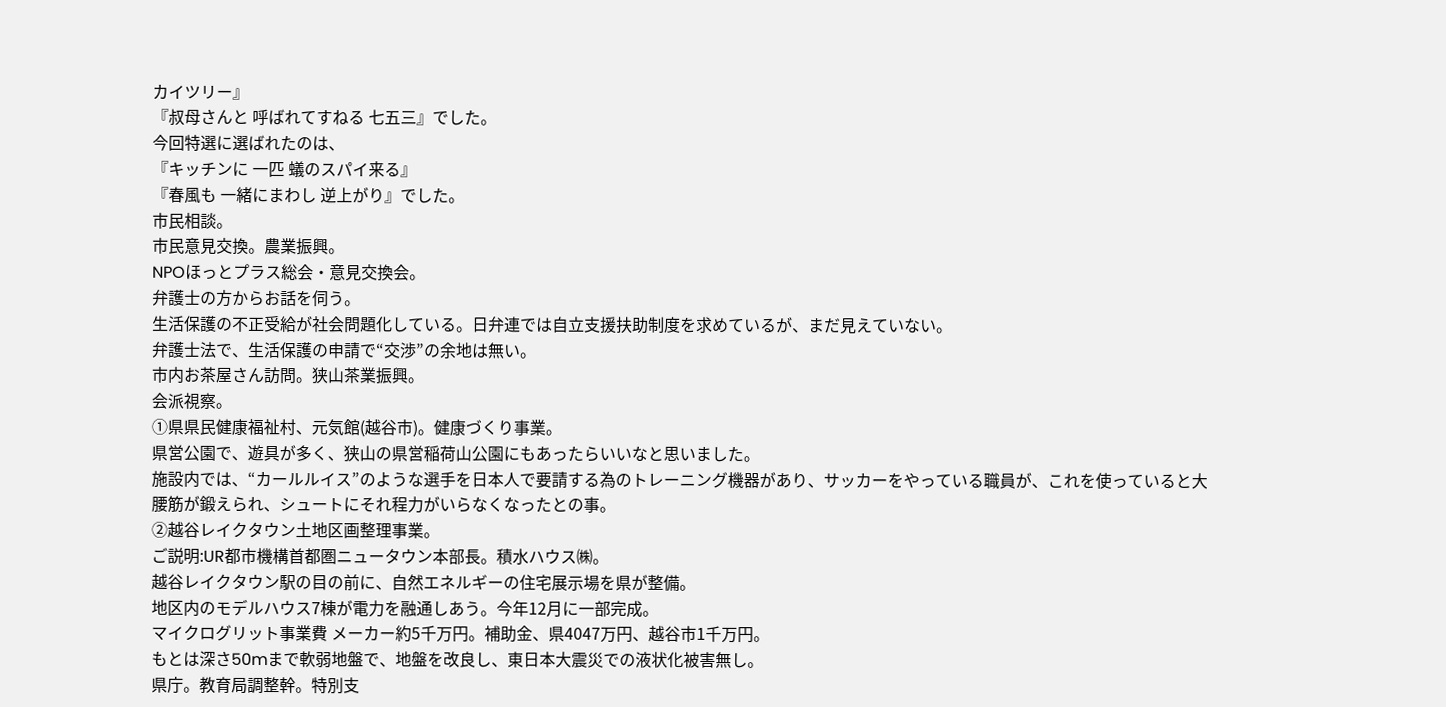カイツリー』
『叔母さんと 呼ばれてすねる 七五三』でした。
今回特選に選ばれたのは、
『キッチンに 一匹 蟻のスパイ来る』
『春風も 一緒にまわし 逆上がり』でした。
市民相談。
市民意見交換。農業振興。
NPOほっとプラス総会・意見交換会。
弁護士の方からお話を伺う。
生活保護の不正受給が社会問題化している。日弁連では自立支援扶助制度を求めているが、まだ見えていない。
弁護士法で、生活保護の申請で“交渉”の余地は無い。
市内お茶屋さん訪問。狭山茶業振興。
会派視察。
①県県民健康福祉村、元気館(越谷市)。健康づくり事業。
県営公園で、遊具が多く、狭山の県営稲荷山公園にもあったらいいなと思いました。
施設内では、“カールルイス”のような選手を日本人で要請する為のトレーニング機器があり、サッカーをやっている職員が、これを使っていると大腰筋が鍛えられ、シュートにそれ程力がいらなくなったとの事。
②越谷レイクタウン土地区画整理事業。
ご説明:UR都市機構首都圏ニュータウン本部長。積水ハウス㈱。
越谷レイクタウン駅の目の前に、自然エネルギーの住宅展示場を県が整備。
地区内のモデルハウス7棟が電力を融通しあう。今年12月に一部完成。
マイクログリット事業費 メーカー約5千万円。補助金、県4047万円、越谷市1千万円。
もとは深さ50mまで軟弱地盤で、地盤を改良し、東日本大震災での液状化被害無し。
県庁。教育局調整幹。特別支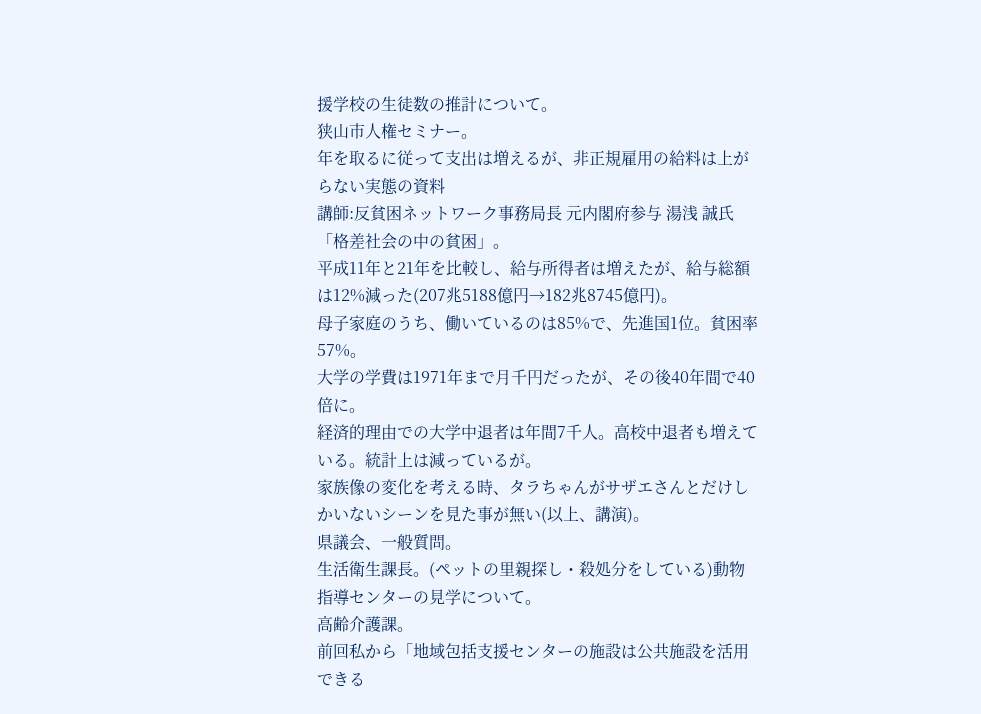援学校の生徒数の推計について。
狭山市人権セミナー。
年を取るに従って支出は増えるが、非正規雇用の給料は上がらない実態の資料
講師:反貧困ネットワーク事務局長 元内閣府参与 湯浅 誠氏「格差社会の中の貧困」。
平成11年と21年を比較し、給与所得者は増えたが、給与総額は12%減った(207兆5188億円→182兆8745億円)。
母子家庭のうち、働いているのは85%で、先進国1位。貧困率57%。
大学の学費は1971年まで月千円だったが、その後40年間で40倍に。
経済的理由での大学中退者は年間7千人。高校中退者も増えている。統計上は減っているが。
家族像の変化を考える時、タラちゃんがサザエさんとだけしかいないシーンを見た事が無い(以上、講演)。
県議会、一般質問。
生活衛生課長。(ペットの里親探し・殺処分をしている)動物指導センターの見学について。
高齢介護課。
前回私から「地域包括支援センターの施設は公共施設を活用できる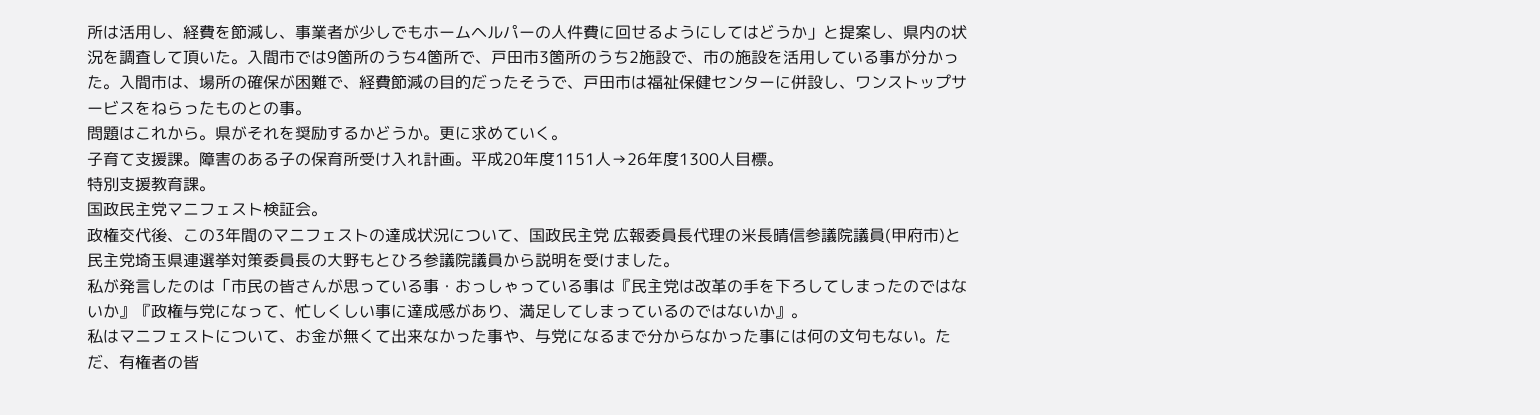所は活用し、経費を節減し、事業者が少しでもホームヘルパーの人件費に回せるようにしてはどうか」と提案し、県内の状況を調査して頂いた。入間市では9箇所のうち4箇所で、戸田市3箇所のうち2施設で、市の施設を活用している事が分かった。入間市は、場所の確保が困難で、経費節減の目的だったそうで、戸田市は福祉保健センターに併設し、ワンストップサービスをねらったものとの事。
問題はこれから。県がそれを奨励するかどうか。更に求めていく。
子育て支援課。障害のある子の保育所受け入れ計画。平成20年度1151人→26年度1300人目標。
特別支援教育課。
国政民主党マニフェスト検証会。
政権交代後、この3年間のマニフェストの達成状況について、国政民主党 広報委員長代理の米長晴信参議院議員(甲府市)と民主党埼玉県連選挙対策委員長の大野もとひろ参議院議員から説明を受けました。
私が発言したのは「市民の皆さんが思っている事・おっしゃっている事は『民主党は改革の手を下ろしてしまったのではないか』『政権与党になって、忙しくしい事に達成感があり、満足してしまっているのではないか』。
私はマニフェストについて、お金が無くて出来なかった事や、与党になるまで分からなかった事には何の文句もない。ただ、有権者の皆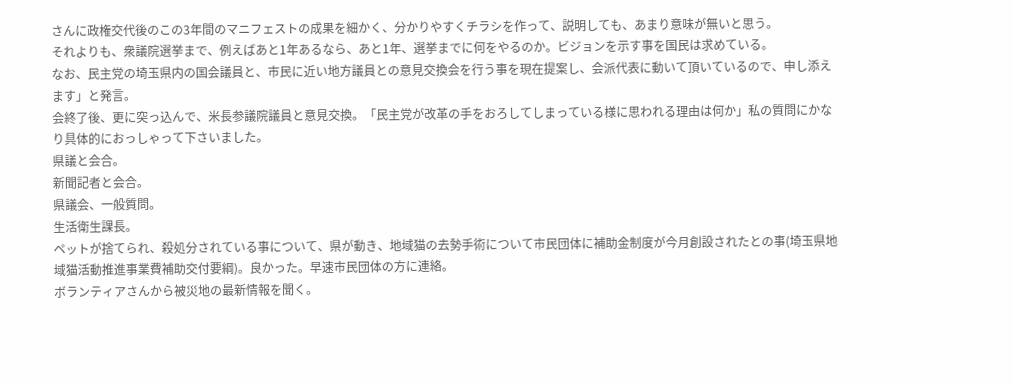さんに政権交代後のこの3年間のマニフェストの成果を細かく、分かりやすくチラシを作って、説明しても、あまり意味が無いと思う。
それよりも、衆議院選挙まで、例えばあと1年あるなら、あと1年、選挙までに何をやるのか。ビジョンを示す事を国民は求めている。
なお、民主党の埼玉県内の国会議員と、市民に近い地方議員との意見交換会を行う事を現在提案し、会派代表に動いて頂いているので、申し添えます」と発言。
会終了後、更に突っ込んで、米長参議院議員と意見交換。「民主党が改革の手をおろしてしまっている様に思われる理由は何か」私の質問にかなり具体的におっしゃって下さいました。
県議と会合。
新聞記者と会合。
県議会、一般質問。
生活衛生課長。
ペットが捨てられ、殺処分されている事について、県が動き、地域猫の去勢手術について市民団体に補助金制度が今月創設されたとの事(埼玉県地域猫活動推進事業費補助交付要綱)。良かった。早速市民団体の方に連絡。
ボランティアさんから被災地の最新情報を聞く。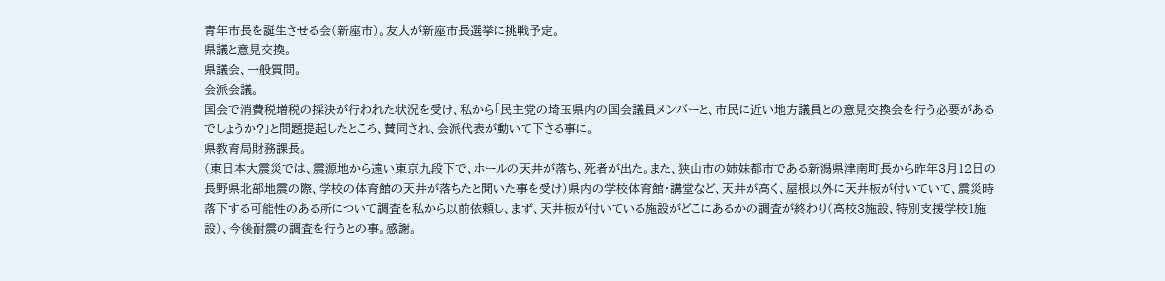青年市長を誕生させる会(新座市)。友人が新座市長選挙に挑戦予定。
県議と意見交換。
県議会、一般質問。
会派会議。
国会で消費税増税の採決が行われた状況を受け、私から「民主党の埼玉県内の国会議員メンバーと、市民に近い地方議員との意見交換会を行う必要があるでしょうか?」と問題提起したところ、賛同され、会派代表が動いて下さる事に。
県教育局財務課長。
(東日本大震災では、震源地から遠い東京九段下で、ホールの天井が落ち、死者が出た。また、狭山市の姉妹都市である新潟県津南町長から昨年3月12日の長野県北部地震の際、学校の体育館の天井が落ちたと聞いた事を受け)県内の学校体育館・講堂など、天井が高く、屋根以外に天井板が付いていて、震災時落下する可能性のある所について調査を私から以前依頼し、まず、天井板が付いている施設がどこにあるかの調査が終わり(高校3施設、特別支援学校1施設)、今後耐震の調査を行うとの事。感謝。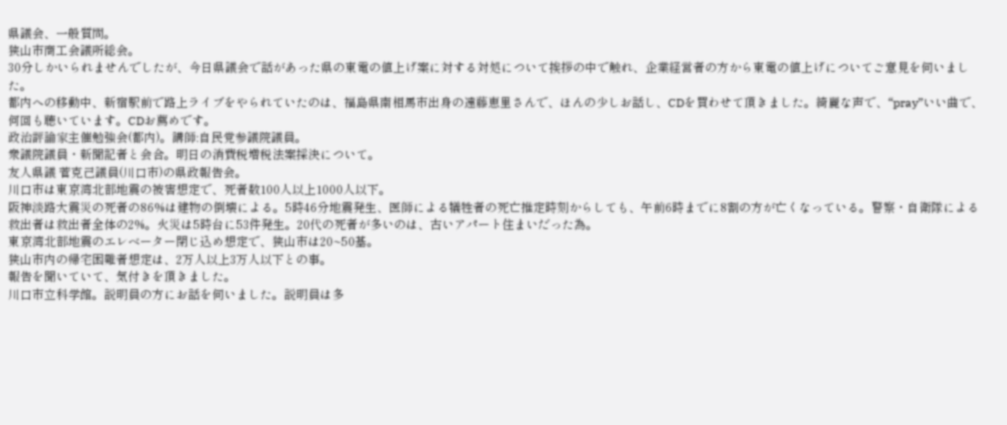県議会、一般質問。
狭山市商工会議所総会。
30分しかいられませんでしたが、今日県議会で話があった県の東電の値上げ案に対する対処について挨拶の中で触れ、企業経営者の方から東電の値上げについてご意見を伺いました。
都内への移動中、新宿駅前で路上ライブをやられていたのは、福島県南相馬市出身の遠藤恵里さんで、ほんの少しお話し、CDを買わせて頂きました。綺麗な声で、“pray”いい曲で、何回も聴いています。CDお薦めです。
政治評論家主催勉強会(都内)。講師:自民党参議院議員。
衆議院議員・新聞記者と会合。明日の消費税増税法案採決について。
友人県議 菅克己議員(川口市)の県政報告会。
川口市は東京湾北部地震の被害想定で、死者数100人以上1000人以下。
阪神淡路大震災の死者の86%は建物の倒壊による。5時46分地震発生、医師による犠牲者の死亡推定時刻からしても、午前6時までに8割の方が亡くなっている。警察・自衛隊による救出者は救出者全体の2%。火災は5時台に53件発生。20代の死者が多いのは、古いアパート住まいだった為。
東京湾北部地震のエレベーター閉じ込め想定で、狭山市は20~50基。
狭山市内の帰宅困難者想定は、2万人以上3万人以下との事。
報告を聞いていて、気付きを頂きました。
川口市立科学館。説明員の方にお話を伺いました。説明員は多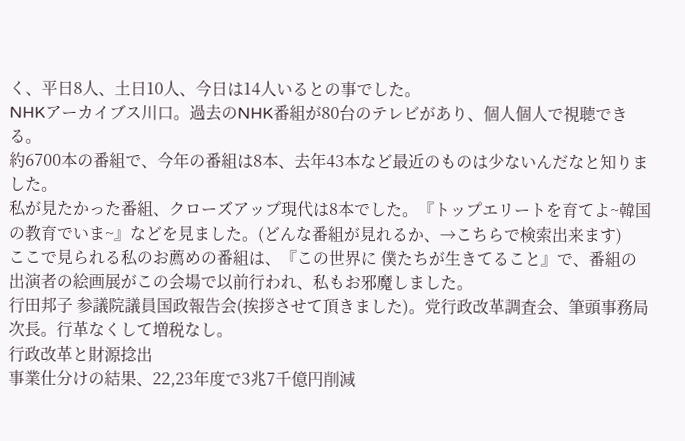く、平日8人、土日10人、今日は14人いるとの事でした。
NHKアーカイブス川口。過去のNHK番組が80台のテレビがあり、個人個人で視聴できる。
約6700本の番組で、今年の番組は8本、去年43本など最近のものは少ないんだなと知りました。
私が見たかった番組、クローズアップ現代は8本でした。『トップエリートを育てよ~韓国の教育でいま~』などを見ました。(どんな番組が見れるか、→こちらで検索出来ます)
ここで見られる私のお薦めの番組は、『この世界に 僕たちが生きてること』で、番組の出演者の絵画展がこの会場で以前行われ、私もお邪魔しました。
行田邦子 参議院議員国政報告会(挨拶させて頂きました)。党行政改革調査会、筆頭事務局次長。行革なくして増税なし。
行政改革と財源捻出
事業仕分けの結果、22,23年度で3兆7千億円削減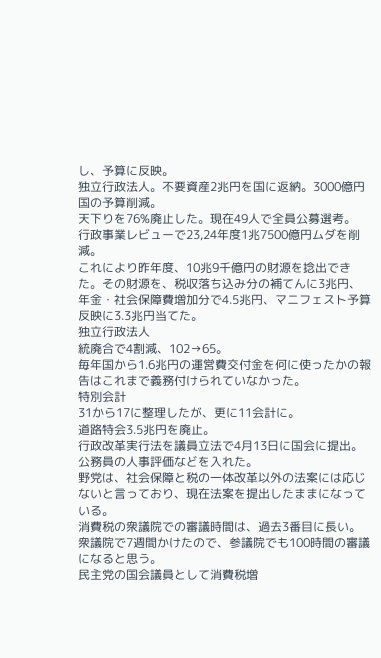し、予算に反映。
独立行政法人。不要資産2兆円を国に返納。3000億円国の予算削減。
天下りを76%廃止した。現在49人で全員公募選考。
行政事業レビューで23,24年度1兆7500億円ムダを削減。
これにより昨年度、10兆9千億円の財源を捻出できた。その財源を、税収落ち込み分の補てんに3兆円、年金・社会保障費増加分で4.5兆円、マニフェスト予算反映に3.3兆円当てた。
独立行政法人
統廃合で4割減、102→65。
毎年国から1.6兆円の運営費交付金を何に使ったかの報告はこれまで義務付けられていなかった。
特別会計
31から17に整理したが、更に11会計に。
道路特会3.5兆円を廃止。
行政改革実行法を議員立法で4月13日に国会に提出。公務員の人事評価などを入れた。
野党は、社会保障と税の一体改革以外の法案には応じないと言っており、現在法案を提出したままになっている。
消費税の衆議院での審議時間は、過去3番目に長い。衆議院で7週間かけたので、参議院でも100時間の審議になると思う。
民主党の国会議員として消費税増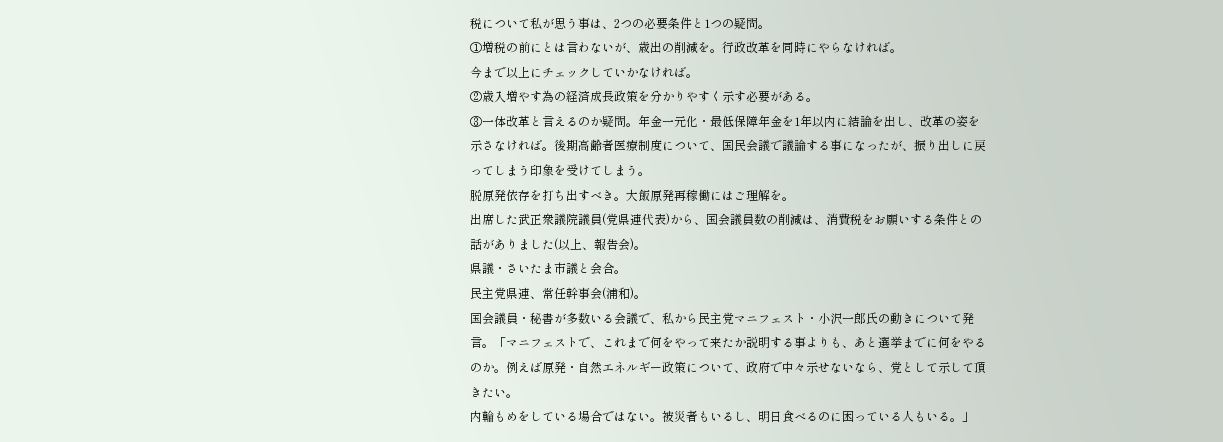税について私が思う事は、2つの必要条件と1つの疑問。
①増税の前にとは言わないが、歳出の削減を。行政改革を同時にやらなければ。
今まで以上にチェックしていかなければ。
②歳入増やす為の経済成長政策を分かりやすく示す必要がある。
③一体改革と言えるのか疑問。年金一元化・最低保障年金を1年以内に結論を出し、改革の姿を示さなければ。後期高齢者医療制度について、国民会議で議論する事になったが、振り出しに戻ってしまう印象を受けてしまう。
脱原発依存を打ち出すべき。大飯原発再稼働にはご理解を。
出席した武正衆議院議員(党県連代表)から、国会議員数の削減は、消費税をお願いする条件との話がありました(以上、報告会)。
県議・さいたま市議と会合。
民主党県連、常任幹事会(浦和)。
国会議員・秘書が多数いる会議で、私から民主党マニフェスト・小沢一郎氏の動きについて発言。「マニフェストで、これまで何をやって来たか説明する事よりも、あと選挙までに何をやるのか。例えば原発・自然エネルギー政策について、政府で中々示せないなら、党として示して頂きたい。
内輪もめをしている場合ではない。被災者もいるし、明日食べるのに困っている人もいる。」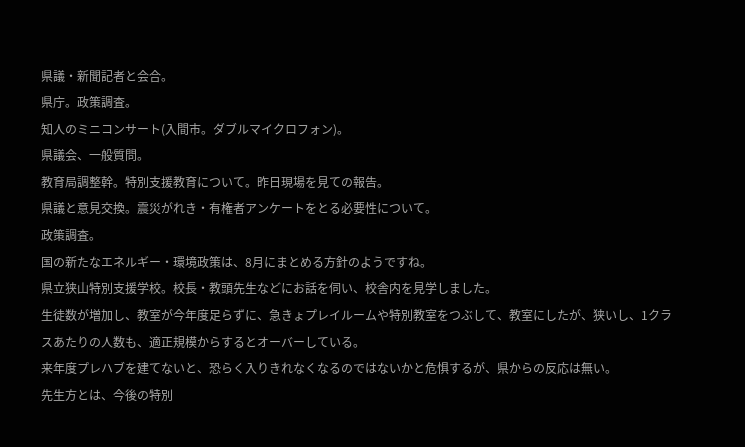県議・新聞記者と会合。
県庁。政策調査。
知人のミニコンサート(入間市。ダブルマイクロフォン)。
県議会、一般質問。
教育局調整幹。特別支援教育について。昨日現場を見ての報告。
県議と意見交換。震災がれき・有権者アンケートをとる必要性について。
政策調査。
国の新たなエネルギー・環境政策は、8月にまとめる方針のようですね。
県立狭山特別支援学校。校長・教頭先生などにお話を伺い、校舎内を見学しました。
生徒数が増加し、教室が今年度足らずに、急きょプレイルームや特別教室をつぶして、教室にしたが、狭いし、1クラスあたりの人数も、適正規模からするとオーバーしている。
来年度プレハブを建てないと、恐らく入りきれなくなるのではないかと危惧するが、県からの反応は無い。
先生方とは、今後の特別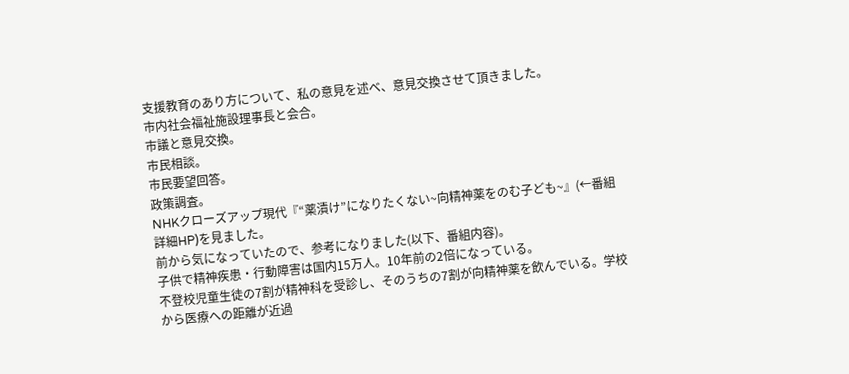支援教育のあり方について、私の意見を述べ、意見交換させて頂きました。
市内社会福祉施設理事長と会合。
市議と意見交換。
市民相談。
市民要望回答。
政策調査。
NHKクローズアップ現代『“薬漬け”になりたくない~向精神薬をのむ子ども~』(←番組詳細HP)を見ました。
前から気になっていたので、参考になりました(以下、番組内容)。
子供で精神疾患・行動障害は国内15万人。10年前の2倍になっている。
不登校児童生徒の7割が精神科を受診し、そのうちの7割が向精神薬を飲んでいる。学校から医療への距離が近過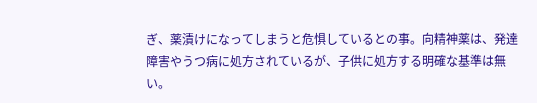ぎ、薬漬けになってしまうと危惧しているとの事。向精神薬は、発達障害やうつ病に処方されているが、子供に処方する明確な基準は無い。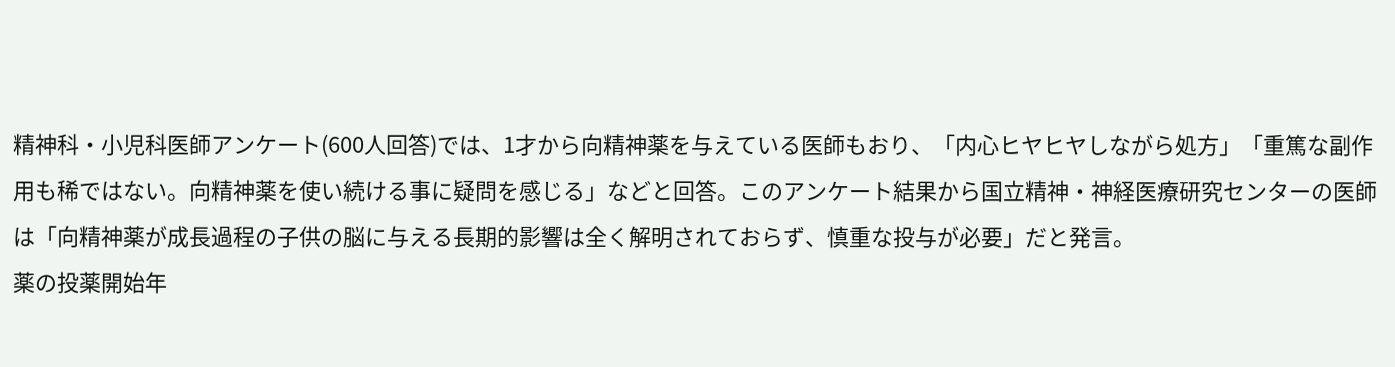精神科・小児科医師アンケート(600人回答)では、1才から向精神薬を与えている医師もおり、「内心ヒヤヒヤしながら処方」「重篤な副作用も稀ではない。向精神薬を使い続ける事に疑問を感じる」などと回答。このアンケート結果から国立精神・神経医療研究センターの医師は「向精神薬が成長過程の子供の脳に与える長期的影響は全く解明されておらず、慎重な投与が必要」だと発言。
薬の投薬開始年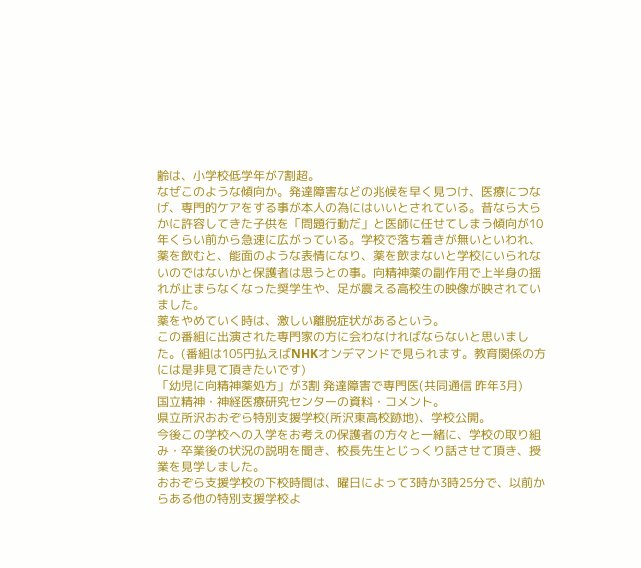齢は、小学校低学年が7割超。
なぜこのような傾向か。発達障害などの兆候を早く見つけ、医療につなげ、専門的ケアをする事が本人の為にはいいとされている。昔なら大らかに許容してきた子供を「問題行動だ」と医師に任せてしまう傾向が10年くらい前から急速に広がっている。学校で落ち着きが無いといわれ、薬を飲むと、能面のような表情になり、薬を飲まないと学校にいられないのではないかと保護者は思うとの事。向精神薬の副作用で上半身の揺れが止まらなくなった奨学生や、足が震える高校生の映像が映されていました。
薬をやめていく時は、激しい離脱症状があるという。
この番組に出演された専門家の方に会わなければならないと思いました。(番組は105円払えばNHKオンデマンドで見られます。教育関係の方には是非見て頂きたいです)
「幼児に向精神薬処方」が3割 発達障害で専門医(共同通信 昨年3月)
国立精神・神経医療研究センターの資料・コメント。
県立所沢おおぞら特別支援学校(所沢東高校跡地)、学校公開。
今後この学校への入学をお考えの保護者の方々と一緒に、学校の取り組み・卒業後の状況の説明を聞き、校長先生とじっくり話させて頂き、授業を見学しました。
おおぞら支援学校の下校時間は、曜日によって3時か3時25分で、以前からある他の特別支援学校よ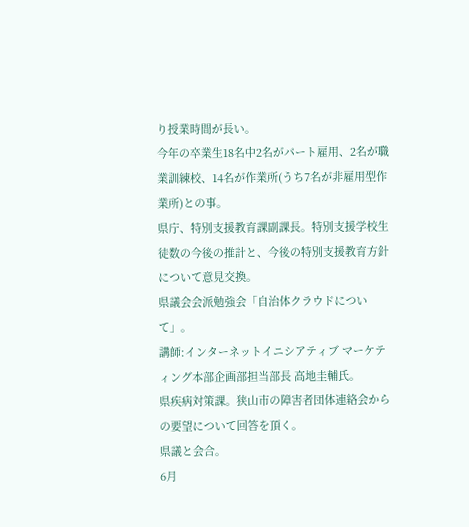り授業時間が長い。
今年の卒業生18名中2名がパート雇用、2名が職業訓練校、14名が作業所(うち7名が非雇用型作業所)との事。
県庁、特別支援教育課副課長。特別支援学校生徒数の今後の推計と、今後の特別支援教育方針について意見交換。
県議会会派勉強会「自治体クラウドについて」。
講師:インターネットイニシアティブ マーケティング本部企画部担当部長 高地圭輔氏。
県疾病対策課。狭山市の障害者団体連絡会からの要望について回答を頂く。
県議と会合。
6月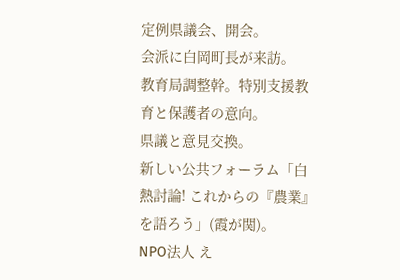定例県議会、開会。
会派に白岡町長が来訪。
教育局調整幹。特別支援教育と保護者の意向。
県議と意見交換。
新しい公共フォーラム「白熱討論! これからの『農業』を語ろう」(霞が関)。
NPO法人 え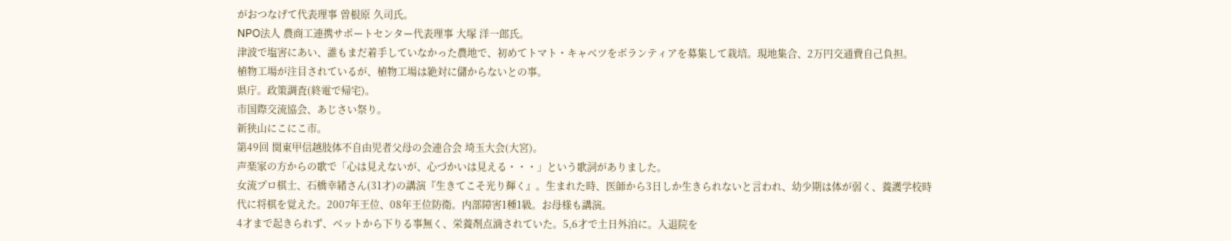がおつなげて代表理事 曽根原 久司氏。
NPO法人 農商工連携サポートセンター代表理事 大塚 洋一郎氏。
津波で塩害にあい、誰もまだ着手していなかった農地で、初めてトマト・キャベツをボランティアを募集して栽培。現地集合、2万円交通費自己負担。
植物工場が注目されているが、植物工場は絶対に儲からないとの事。
県庁。政策調査(終電で帰宅)。
市国際交流協会、あじさい祭り。
新狭山にこにこ市。
第49回 関東甲信越肢体不自由児者父母の会連合会 埼玉大会(大宮)。
声楽家の方からの歌で「心は見えないが、心づかいは見える・・・」という歌詞がありました。
女流プロ棋士、石橋幸緒さん(31才)の講演『生きてこそ光り輝く』。生まれた時、医師から3日しか生きられないと言われ、幼少期は体が弱く、養護学校時代に将棋を覚えた。2007年王位、08年王位防衛。内部障害1種1級。お母様も講演。
4才まで起きられず、ベットから下りる事無く、栄養剤点滴されていた。5,6才で土日外泊に。入退院を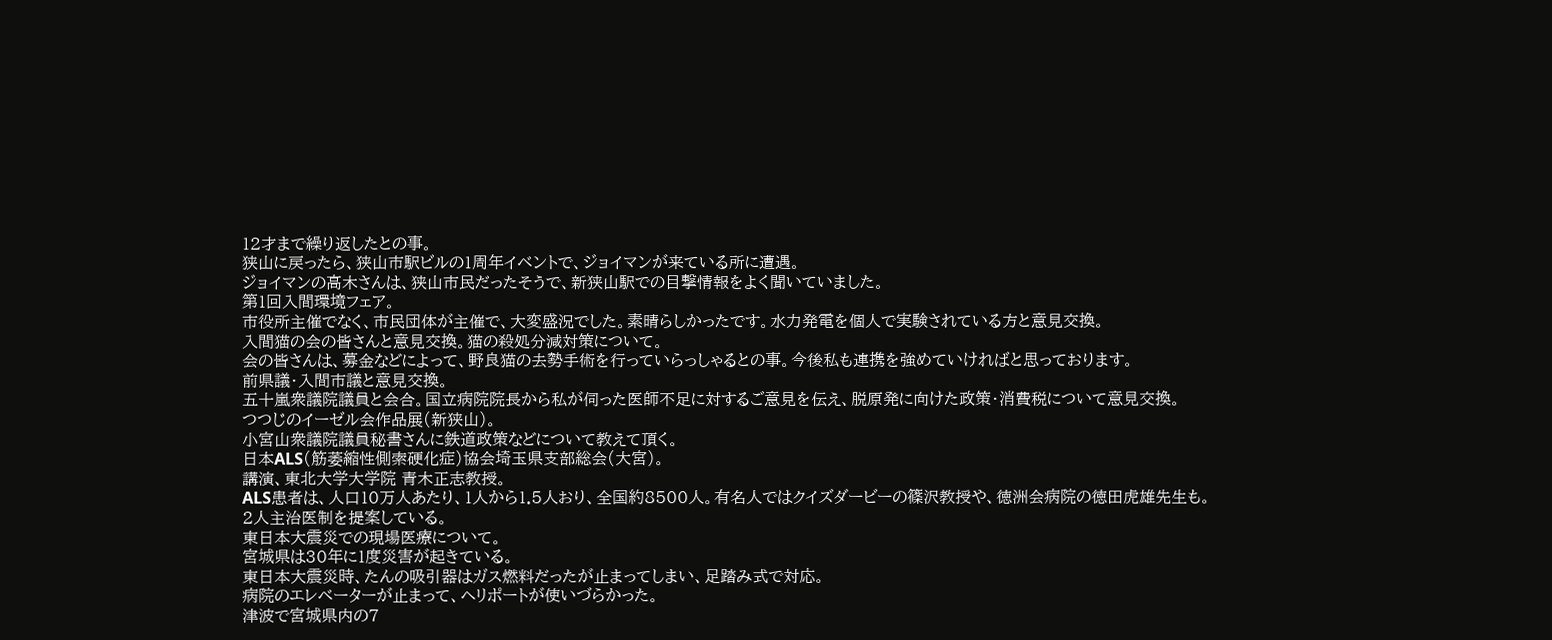12才まで繰り返したとの事。
狭山に戻ったら、狭山市駅ビルの1周年イベントで、ジョイマンが来ている所に遭遇。
ジョイマンの高木さんは、狭山市民だったそうで、新狭山駅での目撃情報をよく聞いていました。
第1回入間環境フェア。
市役所主催でなく、市民団体が主催で、大変盛況でした。素晴らしかったです。水力発電を個人で実験されている方と意見交換。
入間猫の会の皆さんと意見交換。猫の殺処分減対策について。
会の皆さんは、募金などによって、野良猫の去勢手術を行っていらっしゃるとの事。今後私も連携を強めていければと思っております。
前県議・入間市議と意見交換。
五十嵐衆議院議員と会合。国立病院院長から私が伺った医師不足に対するご意見を伝え、脱原発に向けた政策・消費税について意見交換。
つつじのイーゼル会作品展(新狭山)。
小宮山衆議院議員秘書さんに鉄道政策などについて教えて頂く。
日本ALS(筋萎縮性側索硬化症)協会埼玉県支部総会(大宮)。
講演、東北大学大学院 青木正志教授。
ALS患者は、人口10万人あたり、1人から1.5人おり、全国約8500人。有名人ではクイズダービーの篠沢教授や、徳洲会病院の徳田虎雄先生も。
2人主治医制を提案している。
東日本大震災での現場医療について。
宮城県は30年に1度災害が起きている。
東日本大震災時、たんの吸引器はガス燃料だったが止まってしまい、足踏み式で対応。
病院のエレベーターが止まって、ヘリポートが使いづらかった。
津波で宮城県内の7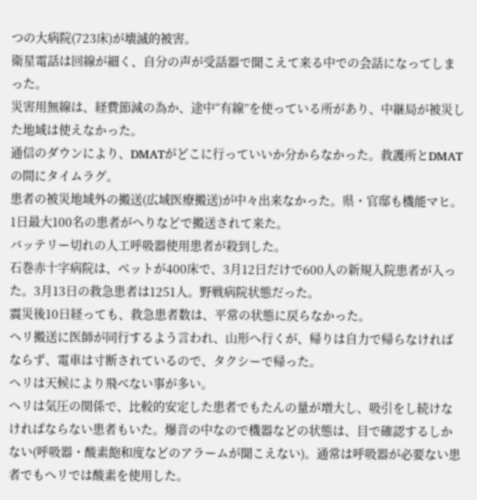つの大病院(723床)が壊滅的被害。
衛星電話は回線が細く、自分の声が受話器で聞こえて来る中での会話になってしまった。
災害用無線は、経費節減の為か、途中“有線”を使っている所があり、中継局が被災した地域は使えなかった。
通信のダウンにより、DMATがどこに行っていいか分からなかった。救護所とDMATの間にタイムラグ。
患者の被災地域外の搬送(広域医療搬送)が中々出来なかった。県・官邸も機能マヒ。
1日最大100名の患者がへりなどで搬送されて来た。
バッテリー切れの人工呼吸器使用患者が殺到した。
石巻赤十字病院は、ベットが400床で、3月12日だけで600人の新規入院患者が入った。3月13日の救急患者は1251人。野戦病院状態だった。
震災後10日経っても、救急患者数は、平常の状態に戻らなかった。
ヘリ搬送に医師が同行するよう言われ、山形へ行くが、帰りは自力で帰らなければならず、電車は寸断されているので、タクシーで帰った。
ヘリは天候により飛べない事が多い。
ヘリは気圧の関係で、比較的安定した患者でもたんの量が増大し、吸引をし続けなければならない患者もいた。爆音の中なので機器などの状態は、目で確認するしかない(呼吸器・酸素飽和度などのアラームが聞こえない)。通常は呼吸器が必要ない患者でもヘリでは酸素を使用した。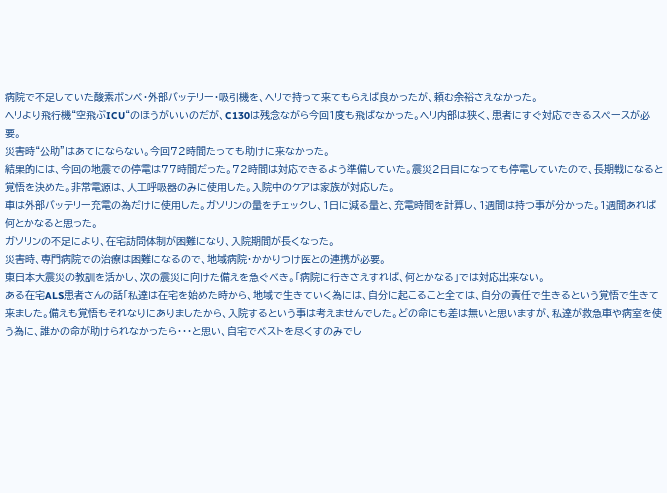病院で不足していた酸素ボンベ・外部バッテリー・吸引機を、ヘリで持って来てもらえば良かったが、頼む余裕さえなかった。
ヘリより飛行機“空飛ぶICU“のほうがいいのだが、C130は残念ながら今回1度も飛ばなかった。ヘリ内部は狭く、患者にすぐ対応できるスペースが必要。
災害時“公助”はあてにならない。今回72時間たっても助けに来なかった。
結果的には、今回の地震での停電は77時間だった。72時間は対応できるよう準備していた。震災2日目になっても停電していたので、長期戦になると覚悟を決めた。非常電源は、人工呼吸器のみに使用した。入院中のケアは家族が対応した。
車は外部バッテリー充電の為だけに使用した。ガソリンの量をチェックし、1日に減る量と、充電時間を計算し、1週間は持つ事が分かった。1週間あれば何とかなると思った。
ガソリンの不足により、在宅訪問体制が困難になり、入院期間が長くなった。
災害時、専門病院での治療は困難になるので、地域病院・かかりつけ医との連携が必要。
東日本大震災の教訓を活かし、次の震災に向けた備えを急ぐべき。「病院に行きさえすれば、何とかなる」では対応出来ない。
ある在宅ALS患者さんの話「私達は在宅を始めた時から、地域で生きていく為には、自分に起こること全ては、自分の責任で生きるという覚悟で生きて来ました。備えも覚悟もそれなりにありましたから、入院するという事は考えませんでした。どの命にも差は無いと思いますが、私達が救急車や病室を使う為に、誰かの命が助けられなかったら・・・と思い、自宅でベストを尽くすのみでし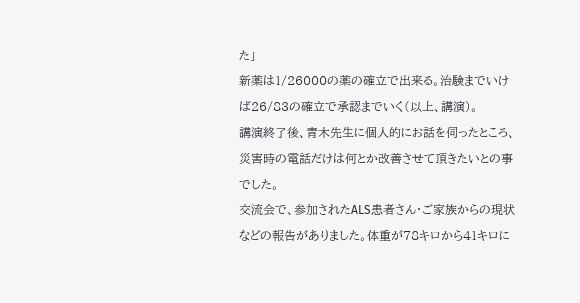た」
新薬は1/26000の薬の確立で出来る。治験までいけば26/83の確立で承認までいく(以上、講演)。
講演終了後、青木先生に個人的にお話を伺ったところ、災害時の電話だけは何とか改善させて頂きたいとの事でした。
交流会で、参加されたALS患者さん・ご家族からの現状などの報告がありました。体重が78キロから41キロに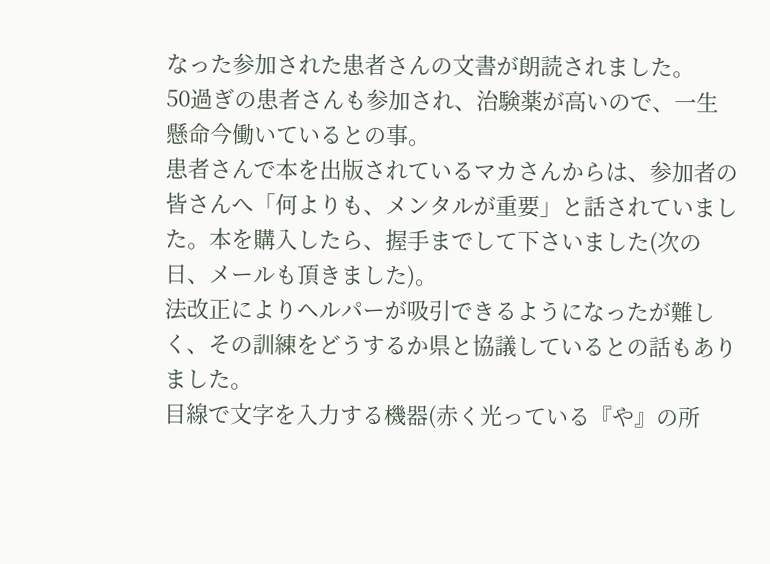なった参加された患者さんの文書が朗読されました。
50過ぎの患者さんも参加され、治験薬が高いので、一生懸命今働いているとの事。
患者さんで本を出版されているマカさんからは、参加者の皆さんへ「何よりも、メンタルが重要」と話されていました。本を購入したら、握手までして下さいました(次の日、メールも頂きました)。
法改正によりヘルパーが吸引できるようになったが難しく、その訓練をどうするか県と協議しているとの話もありました。
目線で文字を入力する機器(赤く光っている『や』の所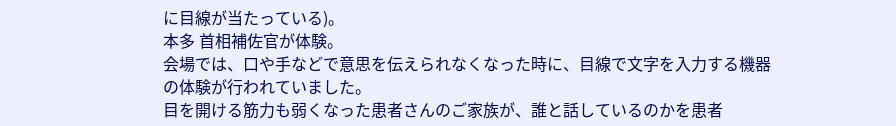に目線が当たっている)。
本多 首相補佐官が体験。
会場では、口や手などで意思を伝えられなくなった時に、目線で文字を入力する機器の体験が行われていました。
目を開ける筋力も弱くなった患者さんのご家族が、誰と話しているのかを患者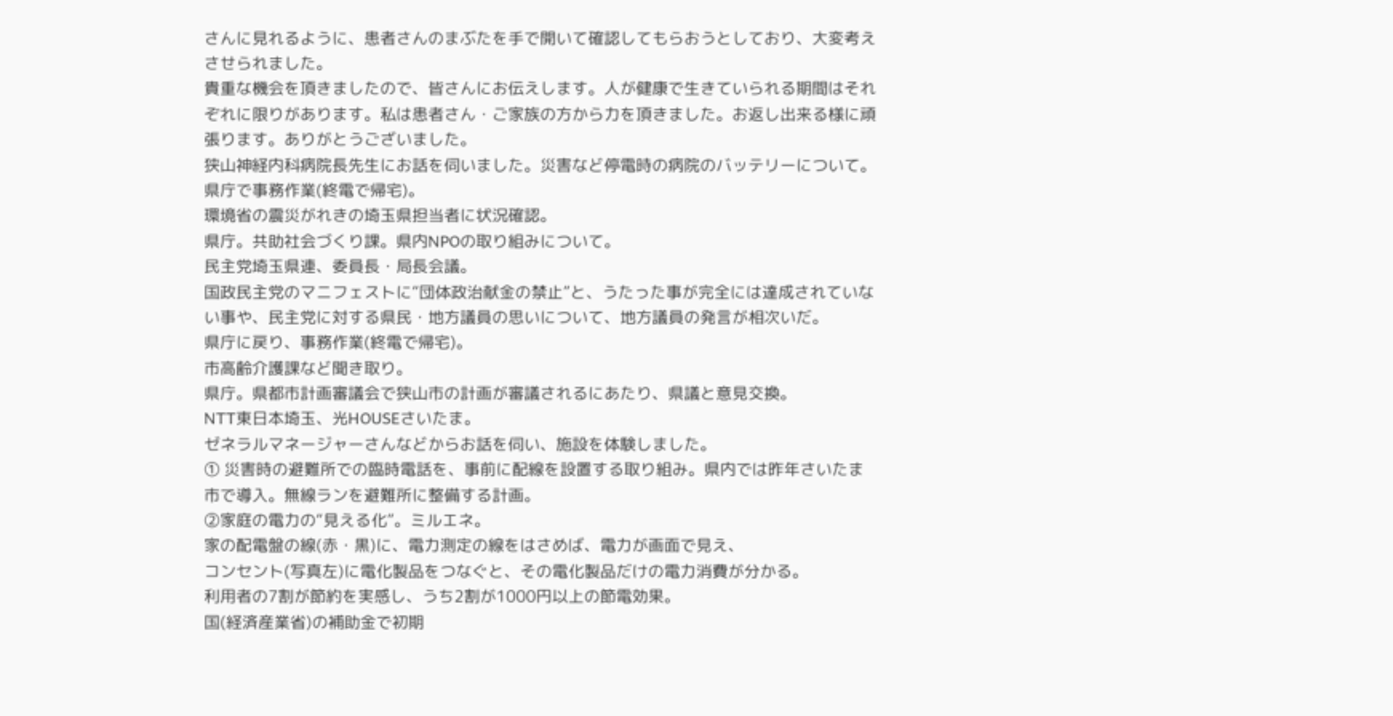さんに見れるように、患者さんのまぶたを手で開いて確認してもらおうとしており、大変考えさせられました。
貴重な機会を頂きましたので、皆さんにお伝えします。人が健康で生きていられる期間はそれぞれに限りがあります。私は患者さん・ご家族の方から力を頂きました。お返し出来る様に頑張ります。ありがとうございました。
狭山神経内科病院長先生にお話を伺いました。災害など停電時の病院のバッテリーについて。
県庁で事務作業(終電で帰宅)。
環境省の震災がれきの埼玉県担当者に状況確認。
県庁。共助社会づくり課。県内NPOの取り組みについて。
民主党埼玉県連、委員長・局長会議。
国政民主党のマニフェストに“団体政治献金の禁止”と、うたった事が完全には達成されていない事や、民主党に対する県民・地方議員の思いについて、地方議員の発言が相次いだ。
県庁に戻り、事務作業(終電で帰宅)。
市高齢介護課など聞き取り。
県庁。県都市計画審議会で狭山市の計画が審議されるにあたり、県議と意見交換。
NTT東日本埼玉、光HOUSEさいたま。
ゼネラルマネージャーさんなどからお話を伺い、施設を体験しました。
① 災害時の避難所での臨時電話を、事前に配線を設置する取り組み。県内では昨年さいたま市で導入。無線ランを避難所に整備する計画。
②家庭の電力の“見える化”。ミルエネ。
家の配電盤の線(赤・黒)に、電力測定の線をはさめば、電力が画面で見え、
コンセント(写真左)に電化製品をつなぐと、その電化製品だけの電力消費が分かる。
利用者の7割が節約を実感し、うち2割が1000円以上の節電効果。
国(経済産業省)の補助金で初期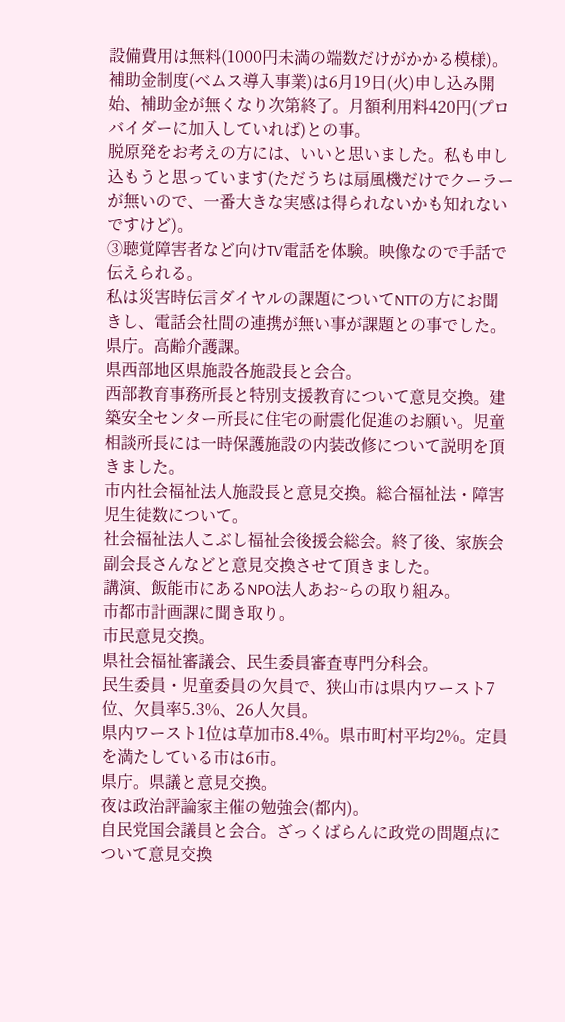設備費用は無料(1000円未満の端数だけがかかる模様)。 補助金制度(べムス導入事業)は6月19日(火)申し込み開始、補助金が無くなり次第終了。月額利用料420円(プロバイダーに加入していれば)との事。
脱原発をお考えの方には、いいと思いました。私も申し込もうと思っています(ただうちは扇風機だけでクーラーが無いので、一番大きな実感は得られないかも知れないですけど)。
③聴覚障害者など向けTV電話を体験。映像なので手話で伝えられる。
私は災害時伝言ダイヤルの課題についてNTTの方にお聞きし、電話会社間の連携が無い事が課題との事でした。
県庁。高齢介護課。
県西部地区県施設各施設長と会合。
西部教育事務所長と特別支援教育について意見交換。建築安全センター所長に住宅の耐震化促進のお願い。児童相談所長には一時保護施設の内装改修について説明を頂きました。
市内社会福祉法人施設長と意見交換。総合福祉法・障害児生徒数について。
社会福祉法人こぶし福祉会後援会総会。終了後、家族会副会長さんなどと意見交換させて頂きました。
講演、飯能市にあるNPO法人あお~らの取り組み。
市都市計画課に聞き取り。
市民意見交換。
県社会福祉審議会、民生委員審査専門分科会。
民生委員・児童委員の欠員で、狭山市は県内ワースト7位、欠員率5.3%、26人欠員。
県内ワースト1位は草加市8.4%。県市町村平均2%。定員を満たしている市は6市。
県庁。県議と意見交換。
夜は政治評論家主催の勉強会(都内)。
自民党国会議員と会合。ざっくばらんに政党の問題点について意見交換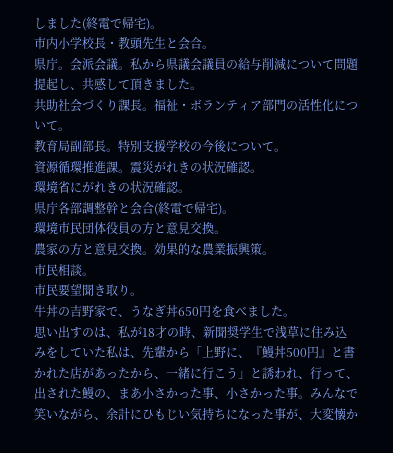しました(終電で帰宅)。
市内小学校長・教頭先生と会合。
県庁。会派会議。私から県議会議員の給与削減について問題提起し、共感して頂きました。
共助社会づくり課長。福祉・ボランティア部門の活性化について。
教育局副部長。特別支援学校の今後について。
資源循環推進課。震災がれきの状況確認。
環境省にがれきの状況確認。
県庁各部調整幹と会合(終電で帰宅)。
環境市民団体役員の方と意見交換。
農家の方と意見交換。効果的な農業振興策。
市民相談。
市民要望聞き取り。
牛丼の吉野家で、うなぎ丼650円を食べました。
思い出すのは、私が18才の時、新聞奨学生で浅草に住み込みをしていた私は、先輩から「上野に、『鰻丼500円』と書かれた店があったから、一緒に行こう」と誘われ、行って、出された鰻の、まあ小さかった事、小さかった事。みんなで笑いながら、余計にひもじい気持ちになった事が、大変懐か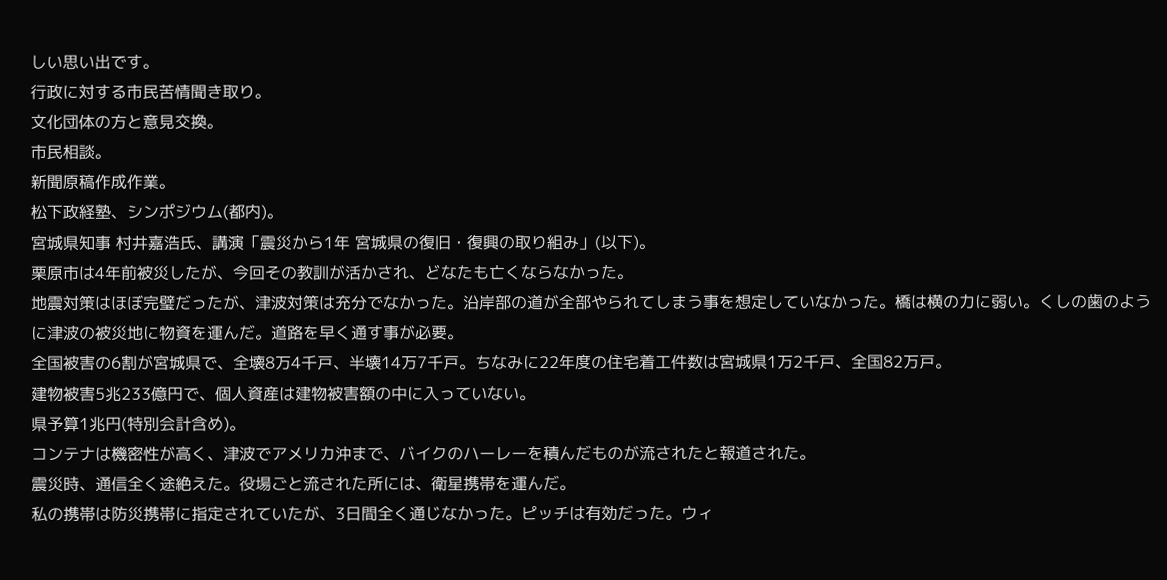しい思い出です。
行政に対する市民苦情聞き取り。
文化団体の方と意見交換。
市民相談。
新聞原稿作成作業。
松下政経塾、シンポジウム(都内)。
宮城県知事 村井嘉浩氏、講演「震災から1年 宮城県の復旧・復興の取り組み」(以下)。
栗原市は4年前被災したが、今回その教訓が活かされ、どなたも亡くならなかった。
地震対策はほぼ完璧だったが、津波対策は充分でなかった。沿岸部の道が全部やられてしまう事を想定していなかった。橋は横の力に弱い。くしの歯のように津波の被災地に物資を運んだ。道路を早く通す事が必要。
全国被害の6割が宮城県で、全壊8万4千戸、半壊14万7千戸。ちなみに22年度の住宅着工件数は宮城県1万2千戸、全国82万戸。
建物被害5兆233億円で、個人資産は建物被害額の中に入っていない。
県予算1兆円(特別会計含め)。
コンテナは機密性が高く、津波でアメリカ沖まで、バイクのハーレーを積んだものが流されたと報道された。
震災時、通信全く途絶えた。役場ごと流された所には、衛星携帯を運んだ。
私の携帯は防災携帯に指定されていたが、3日間全く通じなかった。ピッチは有効だった。ウィ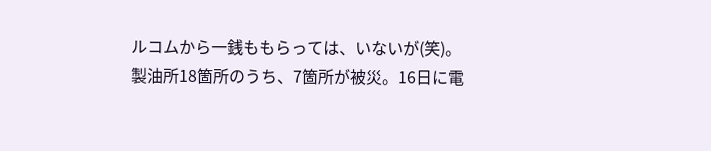ルコムから一銭ももらっては、いないが(笑)。
製油所18箇所のうち、7箇所が被災。16日に電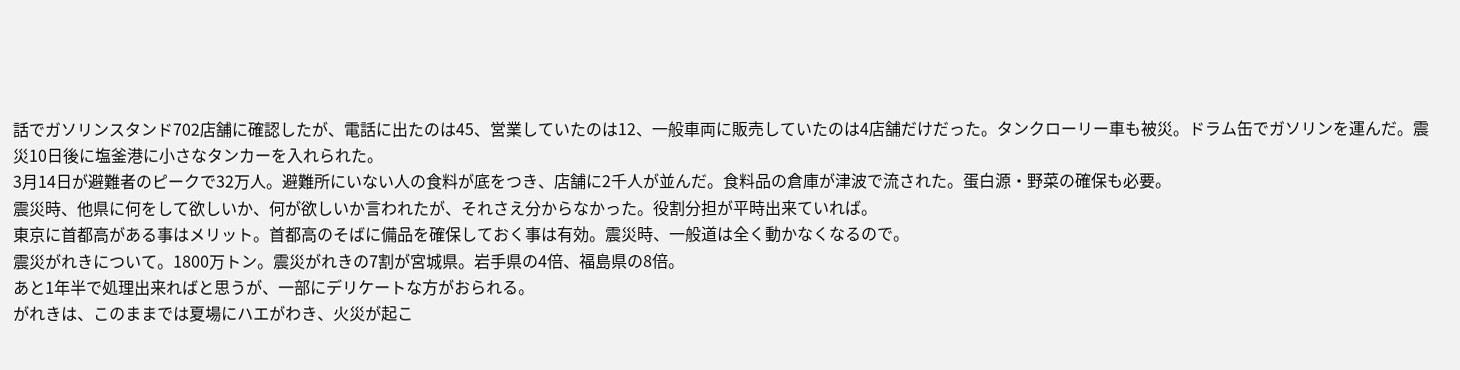話でガソリンスタンド702店舗に確認したが、電話に出たのは45、営業していたのは12、一般車両に販売していたのは4店舗だけだった。タンクローリー車も被災。ドラム缶でガソリンを運んだ。震災10日後に塩釜港に小さなタンカーを入れられた。
3月14日が避難者のピークで32万人。避難所にいない人の食料が底をつき、店舗に2千人が並んだ。食料品の倉庫が津波で流された。蛋白源・野菜の確保も必要。
震災時、他県に何をして欲しいか、何が欲しいか言われたが、それさえ分からなかった。役割分担が平時出来ていれば。
東京に首都高がある事はメリット。首都高のそばに備品を確保しておく事は有効。震災時、一般道は全く動かなくなるので。
震災がれきについて。1800万トン。震災がれきの7割が宮城県。岩手県の4倍、福島県の8倍。
あと1年半で処理出来ればと思うが、一部にデリケートな方がおられる。
がれきは、このままでは夏場にハエがわき、火災が起こ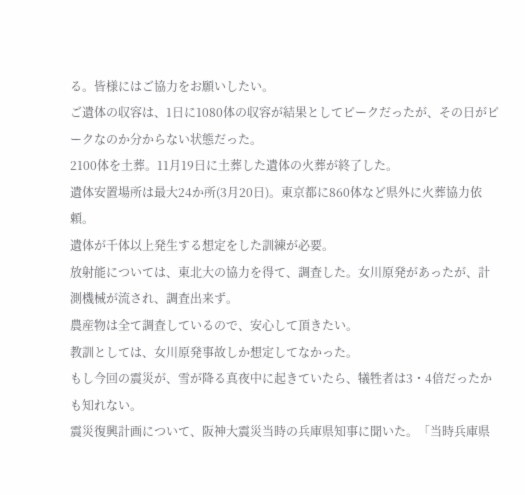る。皆様にはご協力をお願いしたい。
ご遺体の収容は、1日に1080体の収容が結果としてピークだったが、その日がピークなのか分からない状態だった。
2100体を土葬。11月19日に土葬した遺体の火葬が終了した。
遺体安置場所は最大24か所(3月20日)。東京都に860体など県外に火葬協力依頼。
遺体が千体以上発生する想定をした訓練が必要。
放射能については、東北大の協力を得て、調査した。女川原発があったが、計測機械が流され、調査出来ず。
農産物は全て調査しているので、安心して頂きたい。
教訓としては、女川原発事故しか想定してなかった。
もし今回の震災が、雪が降る真夜中に起きていたら、犠牲者は3・4倍だったかも知れない。
震災復興計画について、阪神大震災当時の兵庫県知事に聞いた。「当時兵庫県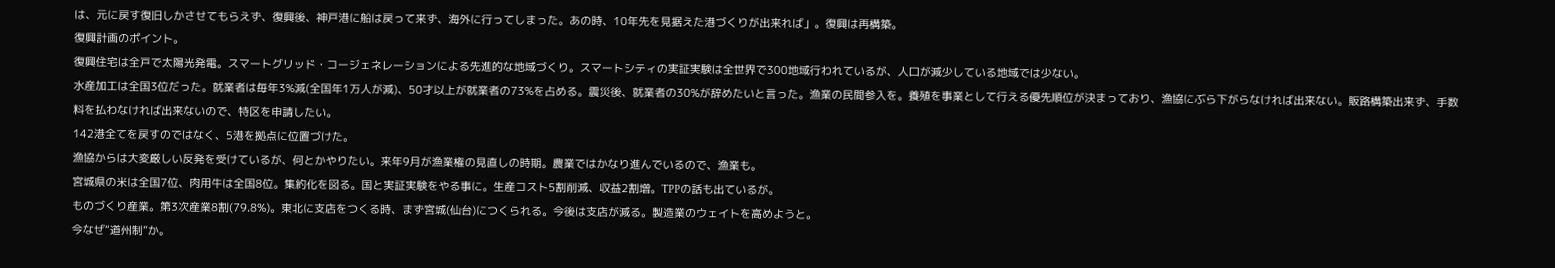は、元に戻す復旧しかさせてもらえず、復興後、神戸港に船は戻って来ず、海外に行ってしまった。あの時、10年先を見据えた港づくりが出来れば」。復興は再構築。
復興計画のポイント。
復興住宅は全戸で太陽光発電。スマートグリッド・コージェネレーションによる先進的な地域づくり。スマートシティの実証実験は全世界で300地域行われているが、人口が減少している地域では少ない。
水産加工は全国3位だった。就業者は毎年3%減(全国年1万人が減)、50才以上が就業者の73%を占める。震災後、就業者の30%が辞めたいと言った。漁業の民間参入を。養殖を事業として行える優先順位が決まっており、漁協にぶら下がらなければ出来ない。販路構築出来ず、手数料を払わなければ出来ないので、特区を申請したい。
142港全てを戻すのではなく、5港を拠点に位置づけた。
漁協からは大変厳しい反発を受けているが、何とかやりたい。来年9月が漁業権の見直しの時期。農業ではかなり進んでいるので、漁業も。
宮城県の米は全国7位、肉用牛は全国8位。集約化を図る。国と実証実験をやる事に。生産コスト5割削減、収益2割増。TPPの話も出ているが。
ものづくり産業。第3次産業8割(79.8%)。東北に支店をつくる時、まず宮城(仙台)につくられる。今後は支店が減る。製造業のウェイトを高めようと。
今なぜ“道州制”か。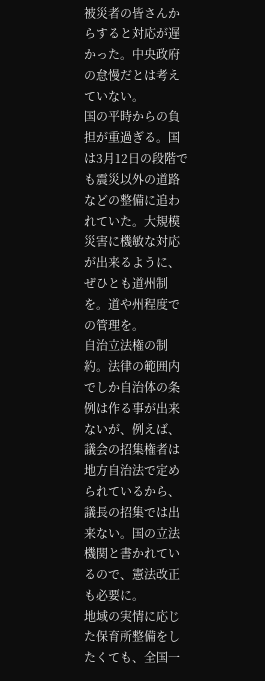被災者の皆さんからすると対応が遅かった。中央政府の怠慢だとは考えていない。
国の平時からの負担が重過ぎる。国は3月12日の段階でも震災以外の道路などの整備に追われていた。大規模災害に機敏な対応が出来るように、ぜひとも道州制を。道や州程度での管理を。
自治立法権の制約。法律の範囲内でしか自治体の条例は作る事が出来ないが、例えば、議会の招集権者は地方自治法で定められているから、議長の招集では出来ない。国の立法機関と書かれているので、憲法改正も必要に。
地域の実情に応じた保育所整備をしたくても、全国一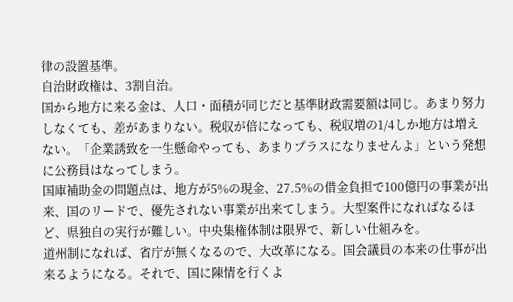律の設置基準。
自治財政権は、3割自治。
国から地方に来る金は、人口・面積が同じだと基準財政需要額は同じ。あまり努力しなくても、差があまりない。税収が倍になっても、税収増の1/4しか地方は増えない。「企業誘致を一生懸命やっても、あまりプラスになりませんよ」という発想に公務員はなってしまう。
国庫補助金の問題点は、地方が5%の現金、27.5%の借金負担で100億円の事業が出来、国のリードで、優先されない事業が出来てしまう。大型案件になればなるほど、県独自の実行が難しい。中央集権体制は限界で、新しい仕組みを。
道州制になれば、省庁が無くなるので、大改革になる。国会議員の本来の仕事が出来るようになる。それで、国に陳情を行くよ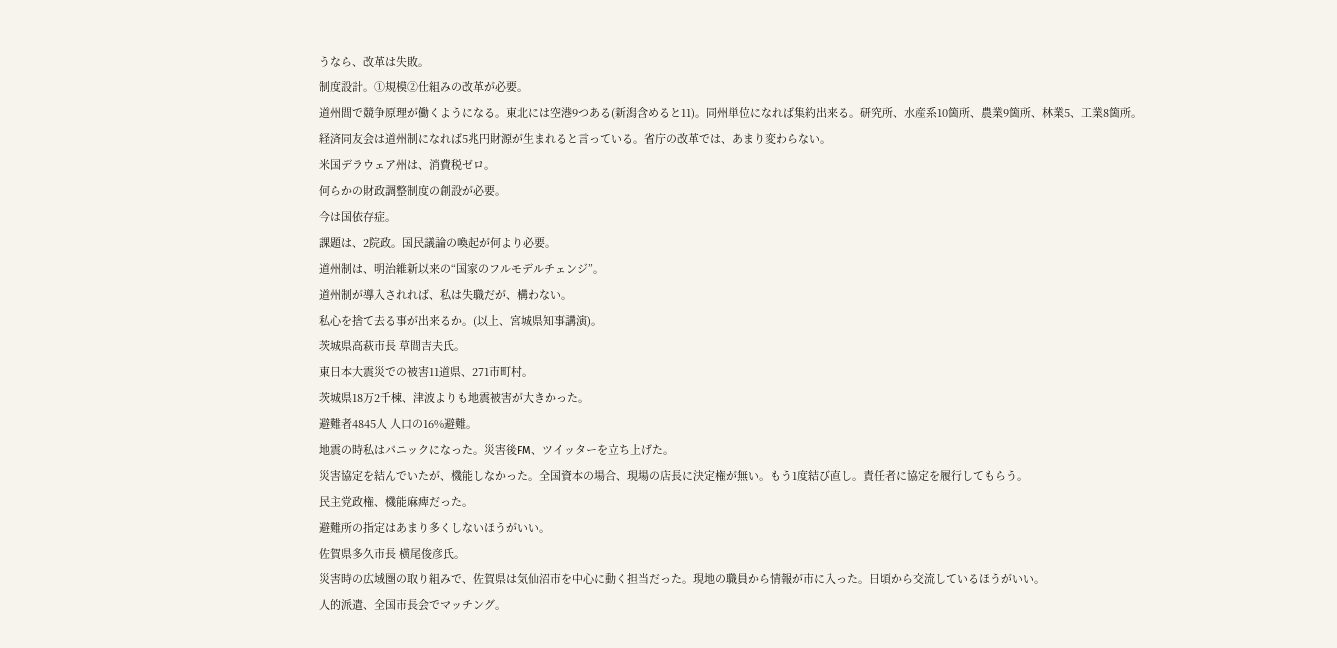うなら、改革は失敗。
制度設計。①規模②仕組みの改革が必要。
道州間で競争原理が働くようになる。東北には空港9つある(新潟含めると11)。同州単位になれば集約出来る。研究所、水産系10箇所、農業9箇所、林業5、工業8箇所。
経済同友会は道州制になれば5兆円財源が生まれると言っている。省庁の改革では、あまり変わらない。
米国デラウェア州は、消費税ゼロ。
何らかの財政調整制度の創設が必要。
今は国依存症。
課題は、2院政。国民議論の喚起が何より必要。
道州制は、明治維新以来の“国家のフルモデルチェンジ”。
道州制が導入されれば、私は失職だが、構わない。
私心を捨て去る事が出来るか。(以上、宮城県知事講演)。
茨城県高萩市長 草間吉夫氏。
東日本大震災での被害11道県、271市町村。
茨城県18万2千棟、津波よりも地震被害が大きかった。
避難者4845人 人口の16%避難。
地震の時私はパニックになった。災害後FM、ツイッターを立ち上げた。
災害協定を結んでいたが、機能しなかった。全国資本の場合、現場の店長に決定権が無い。もう1度結び直し。責任者に協定を履行してもらう。
民主党政権、機能麻痺だった。
避難所の指定はあまり多くしないほうがいい。
佐賀県多久市長 横尾俊彦氏。
災害時の広域圏の取り組みで、佐賀県は気仙沼市を中心に動く担当だった。現地の職員から情報が市に入った。日頃から交流しているほうがいい。
人的派遣、全国市長会でマッチング。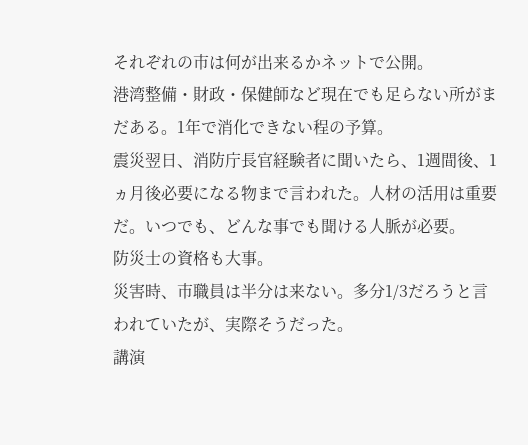それぞれの市は何が出来るかネットで公開。
港湾整備・財政・保健師など現在でも足らない所がまだある。1年で消化できない程の予算。
震災翌日、消防庁長官経験者に聞いたら、1週間後、1ヵ月後必要になる物まで言われた。人材の活用は重要だ。いつでも、どんな事でも聞ける人脈が必要。
防災士の資格も大事。
災害時、市職員は半分は来ない。多分1/3だろうと言われていたが、実際そうだった。
講演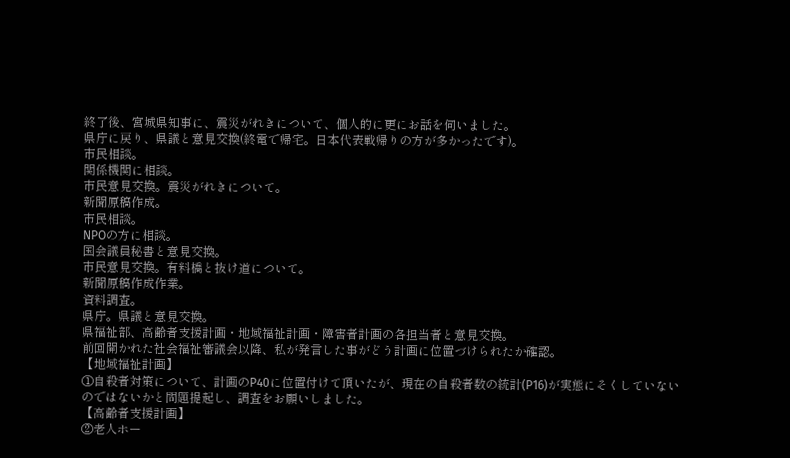終了後、宮城県知事に、震災がれきについて、個人的に更にお話を伺いました。
県庁に戻り、県議と意見交換(終電で帰宅。日本代表戦帰りの方が多かったです)。
市民相談。
関係機関に相談。
市民意見交換。震災がれきについて。
新聞原稿作成。
市民相談。
NPOの方に相談。
国会議員秘書と意見交換。
市民意見交換。有料橋と抜け道について。
新聞原稿作成作業。
資料調査。
県庁。県議と意見交換。
県福祉部、高齢者支援計画・地域福祉計画・障害者計画の各担当者と意見交換。
前回開かれた社会福祉審議会以降、私が発言した事がどう計画に位置づけられたか確認。
【地域福祉計画】
①自殺者対策について、計画のP40に位置付けて頂いたが、現在の自殺者数の統計(P16)が実態にそくしていないのではないかと問題提起し、調査をお願いしました。
【高齢者支援計画】
②老人ホー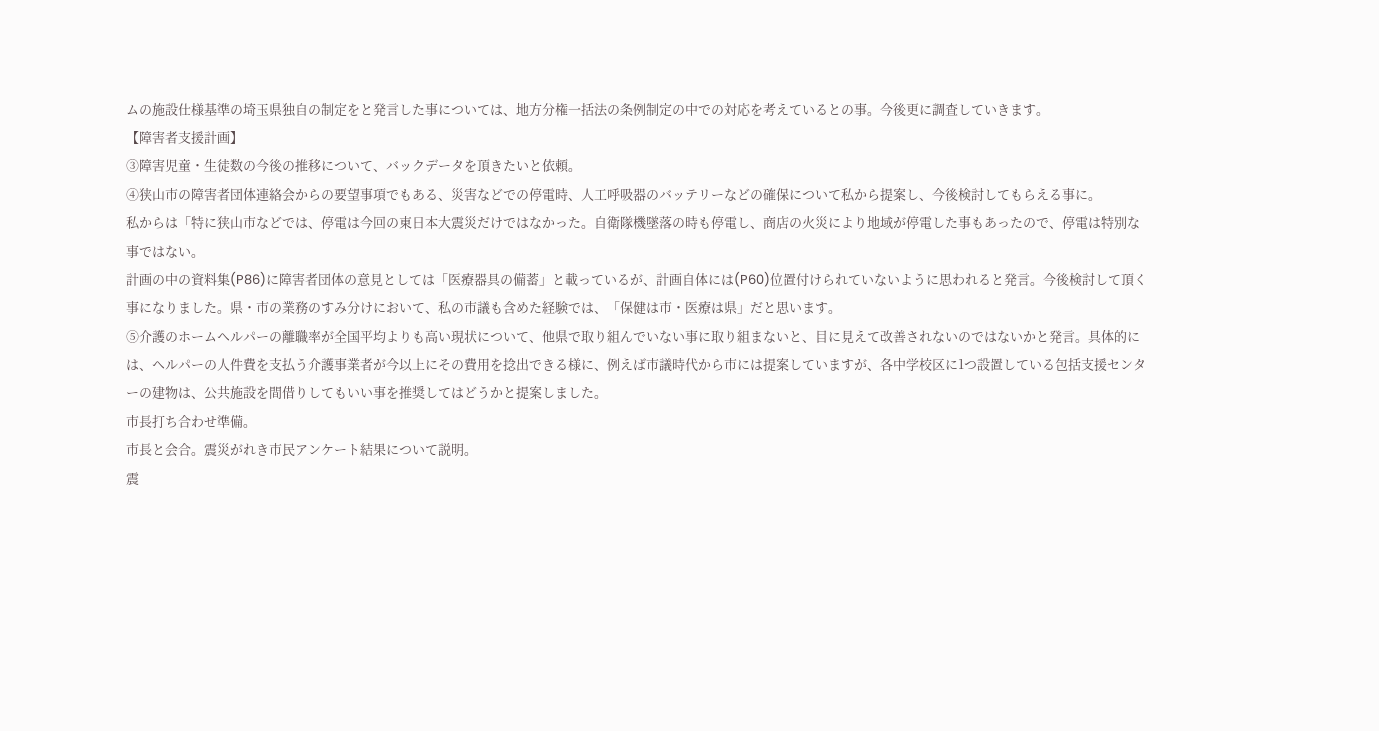ムの施設仕様基準の埼玉県独自の制定をと発言した事については、地方分権一括法の条例制定の中での対応を考えているとの事。今後更に調査していきます。
【障害者支援計画】
③障害児童・生徒数の今後の推移について、バックデータを頂きたいと依頼。
④狭山市の障害者団体連絡会からの要望事項でもある、災害などでの停電時、人工呼吸器のバッテリーなどの確保について私から提案し、今後検討してもらえる事に。
私からは「特に狭山市などでは、停電は今回の東日本大震災だけではなかった。自衛隊機墜落の時も停電し、商店の火災により地域が停電した事もあったので、停電は特別な事ではない。
計画の中の資料集(P86)に障害者団体の意見としては「医療器具の備蓄」と載っているが、計画自体には(P60)位置付けられていないように思われると発言。今後検討して頂く事になりました。県・市の業務のすみ分けにおいて、私の市議も含めた経験では、「保健は市・医療は県」だと思います。
⑤介護のホームヘルパーの離職率が全国平均よりも高い現状について、他県で取り組んでいない事に取り組まないと、目に見えて改善されないのではないかと発言。具体的には、ヘルパーの人件費を支払う介護事業者が今以上にその費用を捻出できる様に、例えば市議時代から市には提案していますが、各中学校区に1つ設置している包括支援センターの建物は、公共施設を間借りしてもいい事を推奨してはどうかと提案しました。
市長打ち合わせ準備。
市長と会合。震災がれき市民アンケート結果について説明。
震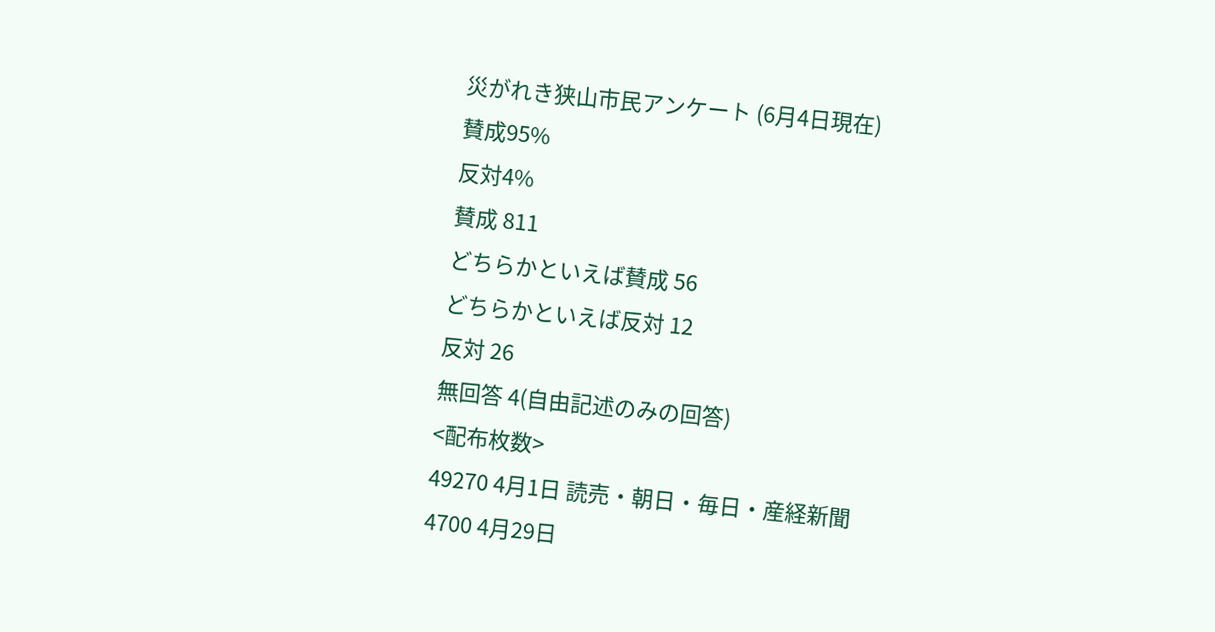災がれき狭山市民アンケート (6月4日現在)
賛成95%
反対4%
賛成 811
どちらかといえば賛成 56
どちらかといえば反対 12
反対 26
無回答 4(自由記述のみの回答)
<配布枚数>
49270 4月1日 読売・朝日・毎日・産経新聞
4700 4月29日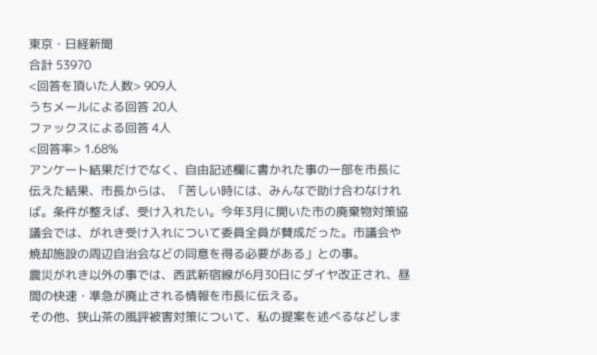東京・日経新聞
合計 53970
<回答を頂いた人数> 909人
うちメールによる回答 20人
ファックスによる回答 4人
<回答率> 1.68%
アンケート結果だけでなく、自由記述欄に書かれた事の一部を市長に伝えた結果、市長からは、「苦しい時には、みんなで助け合わなければ。条件が整えば、受け入れたい。今年3月に開いた市の廃棄物対策協議会では、がれき受け入れについて委員全員が賛成だった。市議会や焼却施設の周辺自治会などの同意を得る必要がある」との事。
震災がれき以外の事では、西武新宿線が6月30日にダイヤ改正され、昼間の快速・準急が廃止される情報を市長に伝える。
その他、狭山茶の風評被害対策について、私の提案を述べるなどしま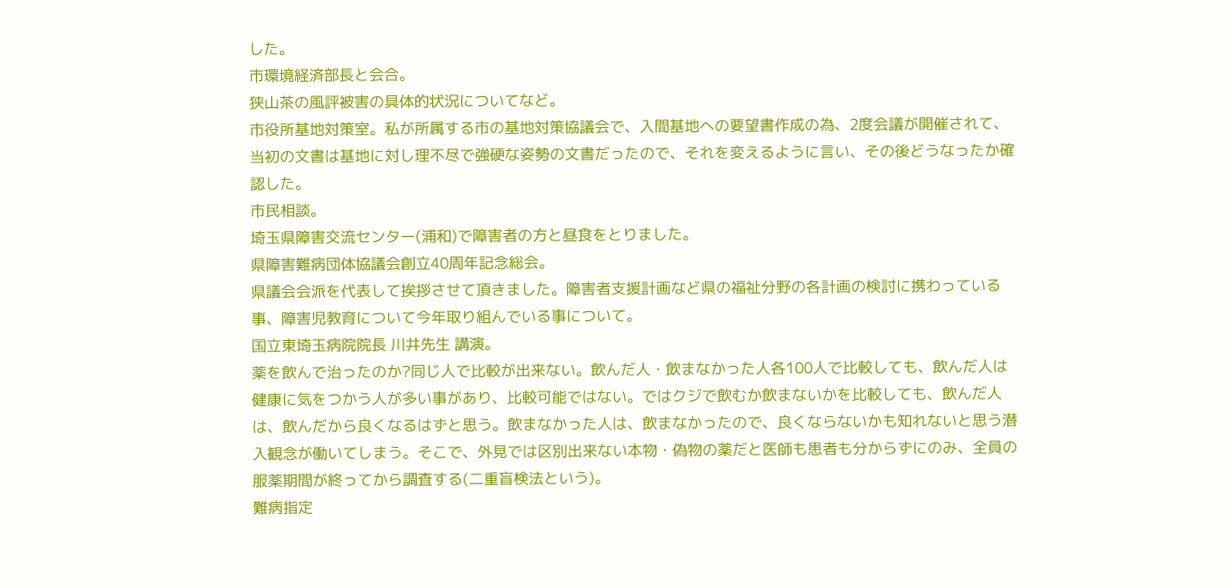した。
市環境経済部長と会合。
狭山茶の風評被害の具体的状況についてなど。
市役所基地対策室。私が所属する市の基地対策協議会で、入間基地への要望書作成の為、2度会議が開催されて、当初の文書は基地に対し理不尽で強硬な姿勢の文書だったので、それを変えるように言い、その後どうなったか確認した。
市民相談。
埼玉県障害交流センター(浦和)で障害者の方と昼食をとりました。
県障害難病団体協議会創立40周年記念総会。
県議会会派を代表して挨拶させて頂きました。障害者支援計画など県の福祉分野の各計画の検討に携わっている事、障害児教育について今年取り組んでいる事について。
国立東埼玉病院院長 川井先生 講演。
薬を飲んで治ったのか?同じ人で比較が出来ない。飲んだ人・飲まなかった人各100人で比較しても、飲んだ人は健康に気をつかう人が多い事があり、比較可能ではない。ではクジで飲むか飲まないかを比較しても、飲んだ人は、飲んだから良くなるはずと思う。飲まなかった人は、飲まなかったので、良くならないかも知れないと思う潜入観念が働いてしまう。そこで、外見では区別出来ない本物・偽物の薬だと医師も患者も分からずにのみ、全員の服薬期間が終ってから調査する(二重盲検法という)。
難病指定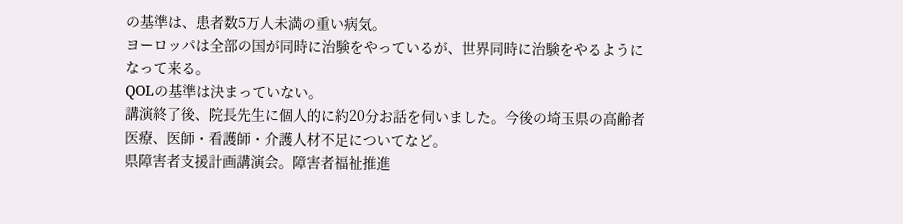の基準は、患者数5万人未満の重い病気。
ヨーロッパは全部の国が同時に治験をやっているが、世界同時に治験をやるようになって来る。
QOLの基準は決まっていない。
講演終了後、院長先生に個人的に約20分お話を伺いました。今後の埼玉県の高齢者医療、医師・看護師・介護人材不足についてなど。
県障害者支援計画講演会。障害者福祉推進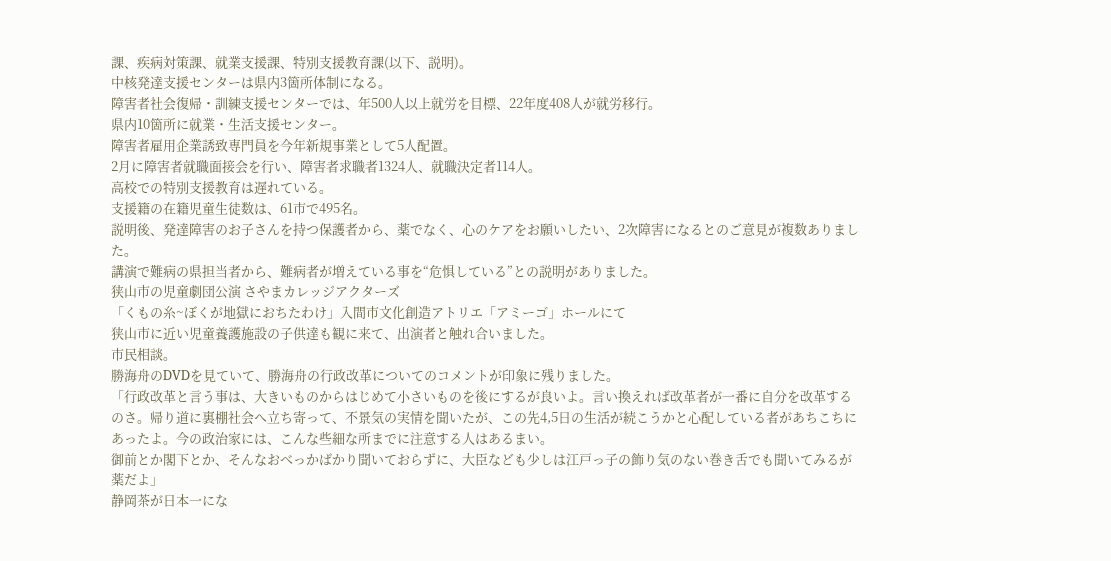課、疾病対策課、就業支援課、特別支援教育課(以下、説明)。
中核発達支援センターは県内3箇所体制になる。
障害者社会復帰・訓練支援センターでは、年500人以上就労を目標、22年度408人が就労移行。
県内10箇所に就業・生活支援センター。
障害者雇用企業誘致専門員を今年新規事業として5人配置。
2月に障害者就職面接会を行い、障害者求職者1324人、就職決定者114人。
高校での特別支援教育は遅れている。
支援籍の在籍児童生徒数は、61市で495名。
説明後、発達障害のお子さんを持つ保護者から、薬でなく、心のケアをお願いしたい、2次障害になるとのご意見が複数ありました。
講演で難病の県担当者から、難病者が増えている事を“危惧している”との説明がありました。
狭山市の児童劇団公演 さやまカレッジアクターズ
「くもの糸~ぼくが地獄におちたわけ」入間市文化創造アトリエ「アミーゴ」ホールにて
狭山市に近い児童養護施設の子供達も観に来て、出演者と触れ合いました。
市民相談。
勝海舟のDVDを見ていて、勝海舟の行政改革についてのコメントが印象に残りました。
「行政改革と言う事は、大きいものからはじめて小さいものを後にするが良いよ。言い換えれば改革者が一番に自分を改革するのさ。帰り道に裏棚社会へ立ち寄って、不景気の実情を聞いたが、この先4,5日の生活が続こうかと心配している者があちこちにあったよ。今の政治家には、こんな些細な所までに注意する人はあるまい。
御前とか閣下とか、そんなおべっかばかり聞いておらずに、大臣なども少しは江戸っ子の飾り気のない巻き舌でも聞いてみるが薬だよ」
静岡茶が日本一にな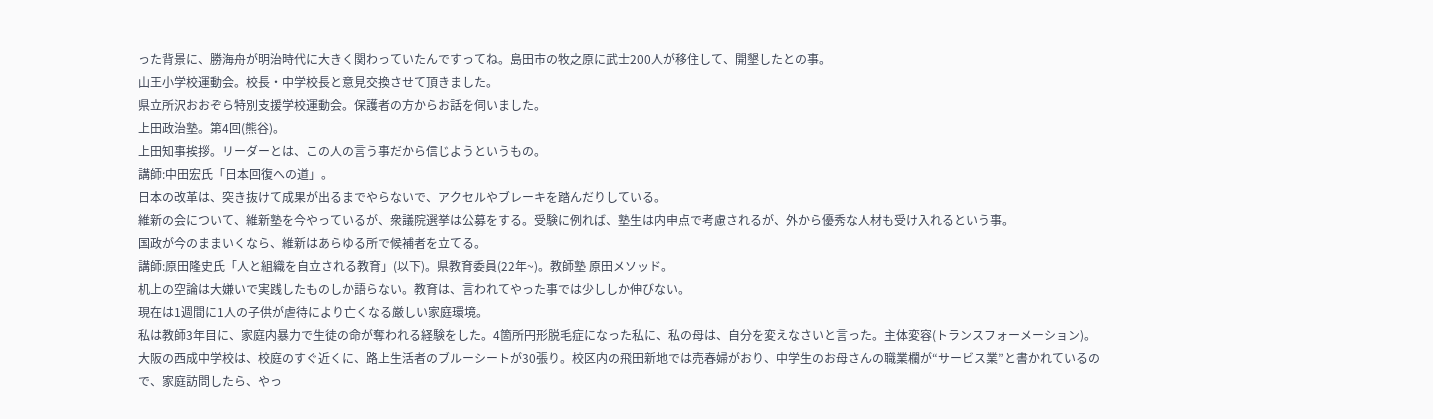った背景に、勝海舟が明治時代に大きく関わっていたんですってね。島田市の牧之原に武士200人が移住して、開墾したとの事。
山王小学校運動会。校長・中学校長と意見交換させて頂きました。
県立所沢おおぞら特別支援学校運動会。保護者の方からお話を伺いました。
上田政治塾。第4回(熊谷)。
上田知事挨拶。リーダーとは、この人の言う事だから信じようというもの。
講師:中田宏氏「日本回復への道」。
日本の改革は、突き抜けて成果が出るまでやらないで、アクセルやブレーキを踏んだりしている。
維新の会について、維新塾を今やっているが、衆議院選挙は公募をする。受験に例れば、塾生は内申点で考慮されるが、外から優秀な人材も受け入れるという事。
国政が今のままいくなら、維新はあらゆる所で候補者を立てる。
講師:原田隆史氏「人と組織を自立される教育」(以下)。県教育委員(22年~)。教師塾 原田メソッド。
机上の空論は大嫌いで実践したものしか語らない。教育は、言われてやった事では少ししか伸びない。
現在は1週間に1人の子供が虐待により亡くなる厳しい家庭環境。
私は教師3年目に、家庭内暴力で生徒の命が奪われる経験をした。4箇所円形脱毛症になった私に、私の母は、自分を変えなさいと言った。主体変容(トランスフォーメーション)。
大阪の西成中学校は、校庭のすぐ近くに、路上生活者のブルーシートが30張り。校区内の飛田新地では売春婦がおり、中学生のお母さんの職業欄が“サービス業”と書かれているので、家庭訪問したら、やっ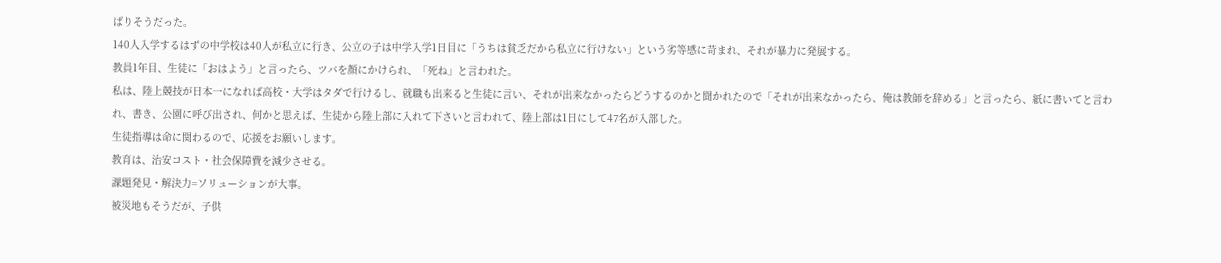ぱりそうだった。
140人入学するはずの中学校は40人が私立に行き、公立の子は中学入学1日目に「うちは貧乏だから私立に行けない」という劣等感に苛まれ、それが暴力に発展する。
教員1年目、生徒に「おはよう」と言ったら、ツバを顔にかけられ、「死ね」と言われた。
私は、陸上競技が日本一になれば高校・大学はタダで行けるし、就職も出来ると生徒に言い、それが出来なかったらどうするのかと聞かれたので「それが出来なかったら、俺は教師を辞める」と言ったら、紙に書いてと言われ、書き、公園に呼び出され、何かと思えば、生徒から陸上部に入れて下さいと言われて、陸上部は1日にして47名が入部した。
生徒指導は命に関わるので、応援をお願いします。
教育は、治安コスト・社会保障費を減少させる。
課題発見・解決力=ソリューションが大事。
被災地もそうだが、子供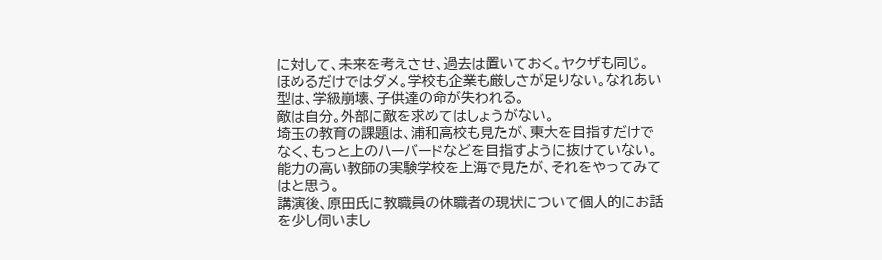に対して、未来を考えさせ、過去は置いておく。ヤクザも同じ。
ほめるだけではダメ。学校も企業も厳しさが足りない。なれあい型は、学級崩壊、子供達の命が失われる。
敵は自分。外部に敵を求めてはしょうがない。
埼玉の教育の課題は、浦和高校も見たが、東大を目指すだけでなく、もっと上のハーバードなどを目指すように抜けていない。
能力の高い教師の実験学校を上海で見たが、それをやってみてはと思う。
講演後、原田氏に教職員の休職者の現状について個人的にお話を少し伺いまし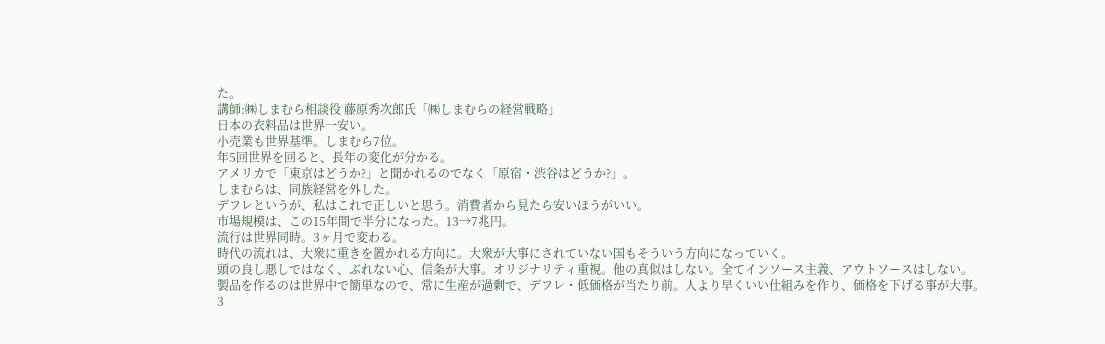た。
講師:㈱しまむら相談役 藤原秀次郎氏「㈱しまむらの経営戦略」
日本の衣料品は世界一安い。
小売業も世界基準。しまむら7位。
年5回世界を回ると、長年の変化が分かる。
アメリカで「東京はどうか?」と聞かれるのでなく「原宿・渋谷はどうか?」。
しまむらは、同族経営を外した。
デフレというが、私はこれで正しいと思う。消費者から見たら安いほうがいい。
市場規模は、この15年間で半分になった。13→7兆円。
流行は世界同時。3ヶ月で変わる。
時代の流れは、大衆に重きを置かれる方向に。大衆が大事にされていない国もそういう方向になっていく。
頭の良し悪しではなく、ぶれない心、信条が大事。オリジナリティ重視。他の真似はしない。全てインソース主義、アウトソースはしない。
製品を作るのは世界中で簡単なので、常に生産が過剰で、デフレ・低価格が当たり前。人より早くいい仕組みを作り、価格を下げる事が大事。
3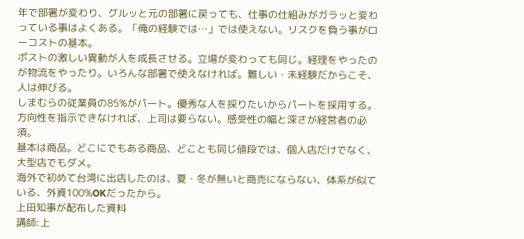年で部署が変わり、グルッと元の部署に戻っても、仕事の仕組みがガラッと変わっている事はよくある。「俺の経験では…」では使えない。リスクを負う事がローコストの基本。
ポストの激しい異動が人を成長させる。立場が変わっても同じ。経理をやったのが物流をやったり。いろんな部署で使えなければ。難しい・未経験だからこそ、人は伸びる。
しまむらの従業員の85%がパート。優秀な人を採りたいからパートを採用する。
方向性を指示できなければ、上司は要らない。感受性の幅と深さが経営者の必須。
基本は商品。どこにでもある商品、どことも同じ値段では、個人店だけでなく、大型店でもダメ。
海外で初めて台湾に出店したのは、夏・冬が無いと商売にならない、体系が似ている、外資100%OKだったから。
上田知事が配布した資料
講師:上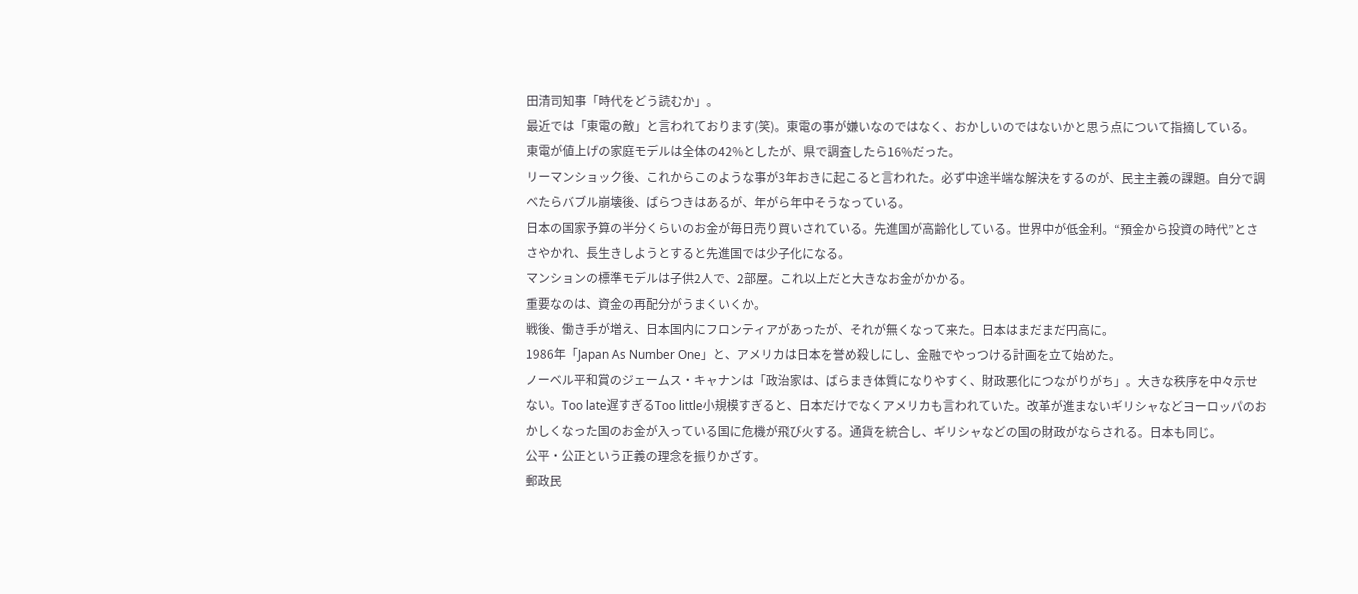田清司知事「時代をどう読むか」。
最近では「東電の敵」と言われております(笑)。東電の事が嫌いなのではなく、おかしいのではないかと思う点について指摘している。
東電が値上げの家庭モデルは全体の42%としたが、県で調査したら16%だった。
リーマンショック後、これからこのような事が3年おきに起こると言われた。必ず中途半端な解決をするのが、民主主義の課題。自分で調べたらバブル崩壊後、ばらつきはあるが、年がら年中そうなっている。
日本の国家予算の半分くらいのお金が毎日売り買いされている。先進国が高齢化している。世界中が低金利。“預金から投資の時代”とささやかれ、長生きしようとすると先進国では少子化になる。
マンションの標準モデルは子供2人で、2部屋。これ以上だと大きなお金がかかる。
重要なのは、資金の再配分がうまくいくか。
戦後、働き手が増え、日本国内にフロンティアがあったが、それが無くなって来た。日本はまだまだ円高に。
1986年「Japan As Number One」と、アメリカは日本を誉め殺しにし、金融でやっつける計画を立て始めた。
ノーベル平和賞のジェームス・キャナンは「政治家は、ばらまき体質になりやすく、財政悪化につながりがち」。大きな秩序を中々示せない。Too late遅すぎるToo little小規模すぎると、日本だけでなくアメリカも言われていた。改革が進まないギリシャなどヨーロッパのおかしくなった国のお金が入っている国に危機が飛び火する。通貨を統合し、ギリシャなどの国の財政がならされる。日本も同じ。
公平・公正という正義の理念を振りかざす。
郵政民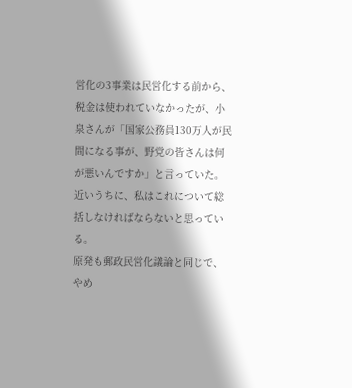営化の3事業は民営化する前から、税金は使われていなかったが、小泉さんが「国家公務員130万人が民間になる事が、野党の皆さんは何が悪いんですか」と言っていた。近いうちに、私はこれについて総括しなければならないと思っている。
原発も郵政民営化議論と同じで、やめ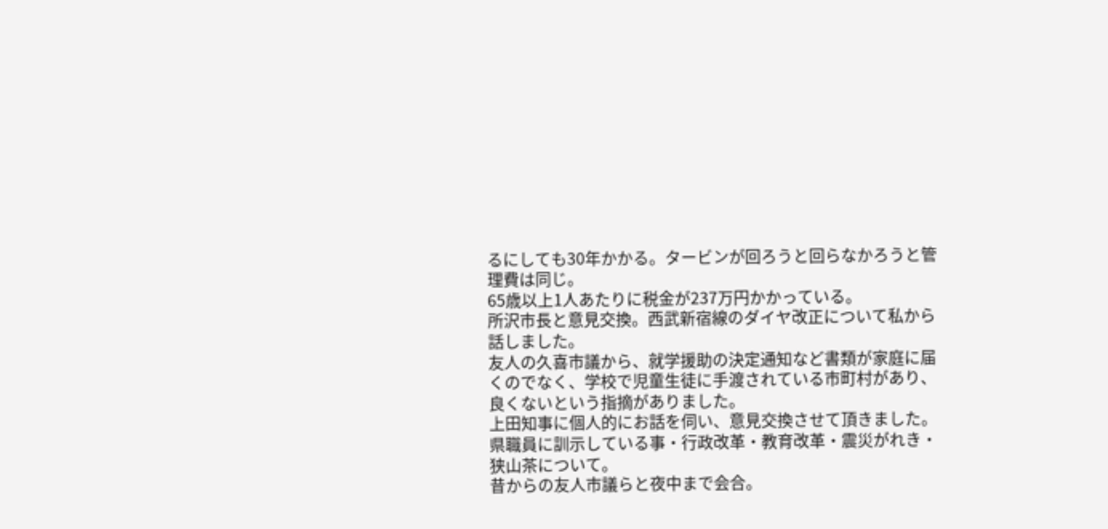るにしても30年かかる。タービンが回ろうと回らなかろうと管理費は同じ。
65歳以上1人あたりに税金が237万円かかっている。
所沢市長と意見交換。西武新宿線のダイヤ改正について私から話しました。
友人の久喜市議から、就学援助の決定通知など書類が家庭に届くのでなく、学校で児童生徒に手渡されている市町村があり、良くないという指摘がありました。
上田知事に個人的にお話を伺い、意見交換させて頂きました。
県職員に訓示している事・行政改革・教育改革・震災がれき・狭山茶について。
昔からの友人市議らと夜中まで会合。